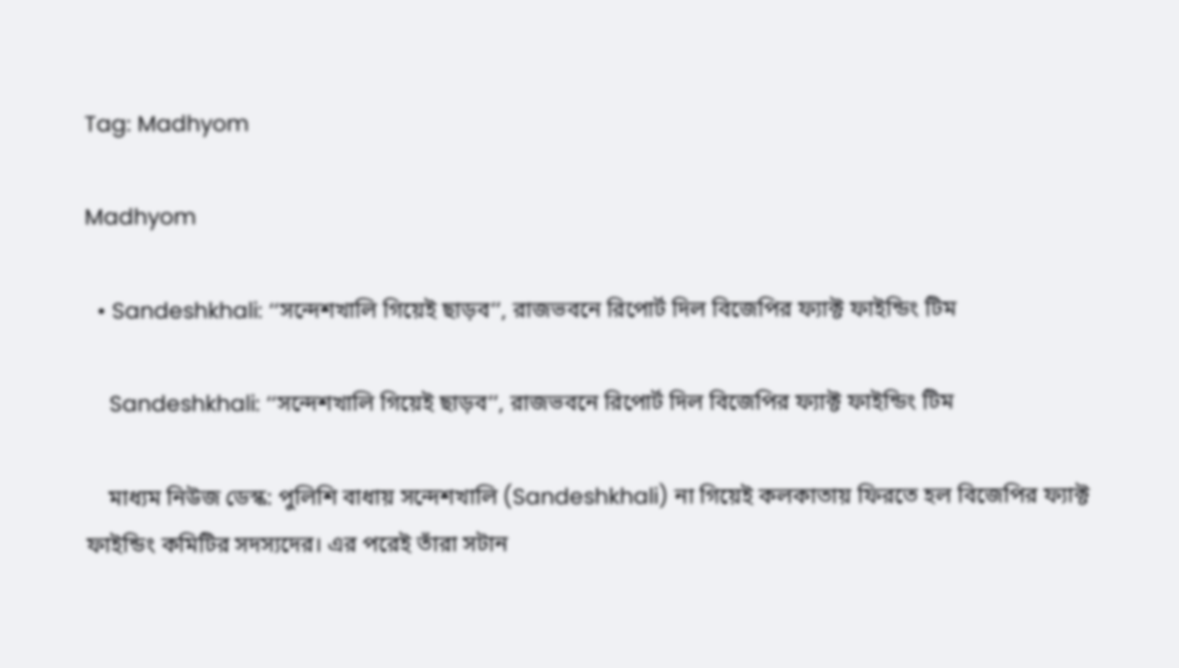Tag: Madhyom

Madhyom

  • Sandeshkhali: ‘‘সন্দেশখালি গিয়েই ছাড়ব’’, রাজভবনে রিপোর্ট দিল বিজেপির ফ্যাক্ট ফাইন্ডিং টিম

    Sandeshkhali: ‘‘সন্দেশখালি গিয়েই ছাড়ব’’, রাজভবনে রিপোর্ট দিল বিজেপির ফ্যাক্ট ফাইন্ডিং টিম

    মাধ্যম নিউজ ডেস্ক: পুলিশি বাধায় সন্দেশখালি (Sandeshkhali) না গিয়েই কলকাতায় ফিরতে হল বিজেপির ফ্যাক্ট ফাইন্ডিং কমিটির সদস্যদের। এর পরেই তাঁরা সটান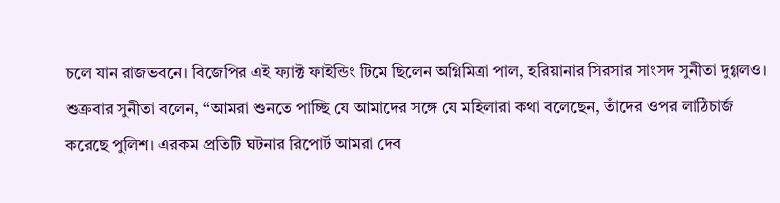চলে যান রাজভবনে। বিজেপির এই ফ্যাক্ট ফাইন্ডিং টিমে ছিলেন অগ্নিমিত্রা পাল, হরিয়ানার সিরসার সাংসদ সুনীতা দুগ্গলও। শুক্রবার সুনীতা বলেন, “আমরা শুনতে পাচ্ছি যে আমাদের সঙ্গে যে মহিলারা কথা বলেছেন, তাঁদের ওপর লাঠিচার্জ করেছে পুলিশ। এরকম প্রতিটি ঘটনার রিপোর্ট আমরা দেব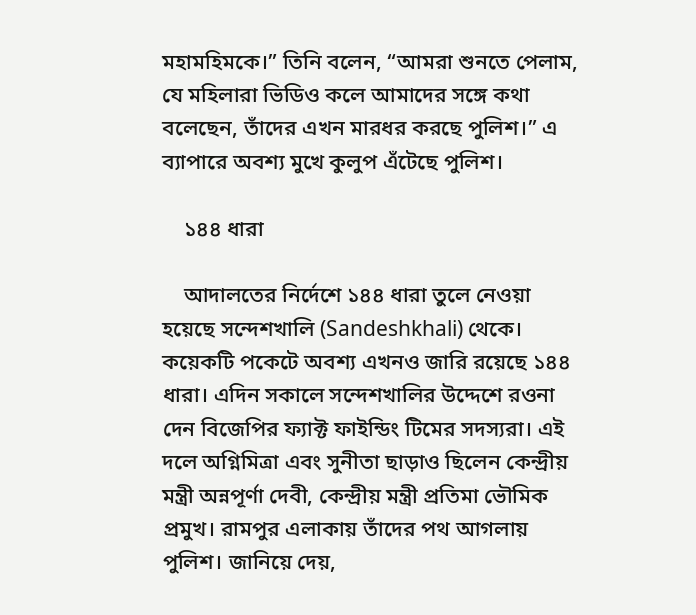মহামহিমকে।” তিনি বলেন, “আমরা শুনতে পেলাম, যে মহিলারা ভিডিও কলে আমাদের সঙ্গে কথা বলেছেন, তাঁদের এখন মারধর করছে পুলিশ।” এ ব্যাপারে অবশ্য মুখে কুলুপ এঁটেছে পুলিশ।

    ১৪৪ ধারা

    আদালতের নির্দেশে ১৪৪ ধারা তুলে নেওয়া হয়েছে সন্দেশখালি (Sandeshkhali) থেকে। কয়েকটি পকেটে অবশ্য এখনও জারি রয়েছে ১৪৪ ধারা। এদিন সকালে সন্দেশখালির উদ্দেশে রওনা দেন বিজেপির ফ্যাক্ট ফাইন্ডিং টিমের সদস্যরা। এই দলে অগ্নিমিত্রা এবং সুনীতা ছাড়াও ছিলেন কেন্দ্রীয় মন্ত্রী অন্নপূর্ণা দেবী, কেন্দ্রীয় মন্ত্রী প্রতিমা ভৌমিক প্রমুখ। রামপুর এলাকায় তাঁদের পথ আগলায় পুলিশ। জানিয়ে দেয়,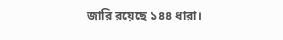জারি রয়েছে ১৪৪ ধারা।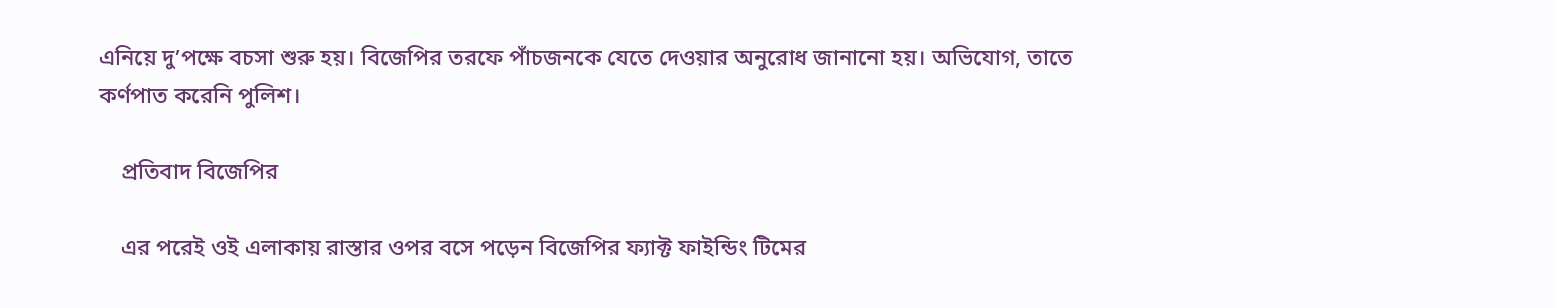এনিয়ে দু’পক্ষে বচসা শুরু হয়। বিজেপির তরফে পাঁচজনকে যেতে দেওয়ার অনুরোধ জানানো হয়। অভিযোগ, তাতে কর্ণপাত করেনি পুলিশ।

    প্রতিবাদ বিজেপির

    এর পরেই ওই এলাকায় রাস্তার ওপর বসে পড়েন বিজেপির ফ্যাক্ট ফাইন্ডিং টিমের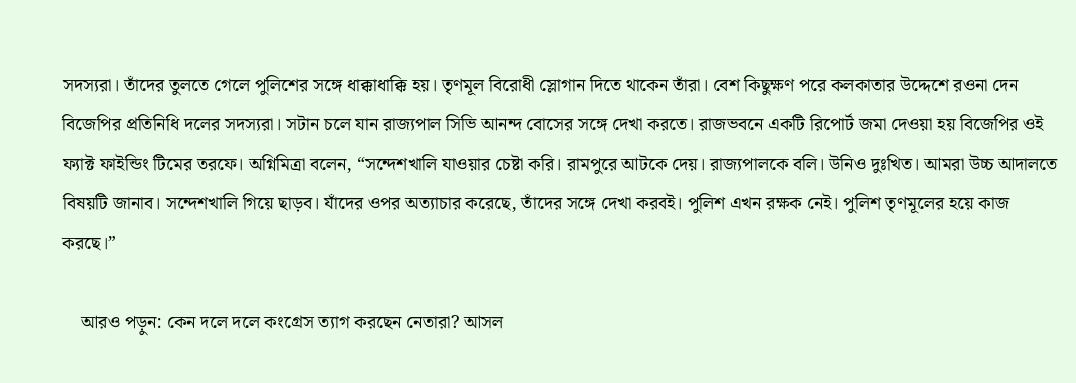সদস্যরা। তাঁদের তুলতে গেলে পুলিশের সঙ্গে ধাক্কাধাক্কি হয়। তৃণমূল বিরোধী স্লোগান দিতে থাকেন তাঁরা। বেশ কিছুক্ষণ পরে কলকাতার উদ্দেশে রওনা দেন বিজেপির প্রতিনিধি দলের সদস্যরা। সটান চলে যান রাজ্যপাল সিভি আনন্দ বোসের সঙ্গে দেখা করতে। রাজভবনে একটি রিপোর্ট জমা দেওয়া হয় বিজেপির ওই ফ্যাক্ট ফাইন্ডিং টিমের তরফে। অগ্নিমিত্রা বলেন, “সন্দেশখালি যাওয়ার চেষ্টা করি। রামপুরে আটকে দেয়। রাজ্যপালকে বলি। উনিও দুঃখিত। আমরা উচ্চ আদালতে বিষয়টি জানাব। সন্দেশখালি গিয়ে ছাড়ব। যাঁদের ওপর অত্যাচার করেছে, তাঁদের সঙ্গে দেখা করবই। পুলিশ এখন রক্ষক নেই। পুলিশ তৃণমূলের হয়ে কাজ করছে।”

    আরও পড়ুন: কেন দলে দলে কংগ্রেস ত্যাগ করছেন নেতারা? আসল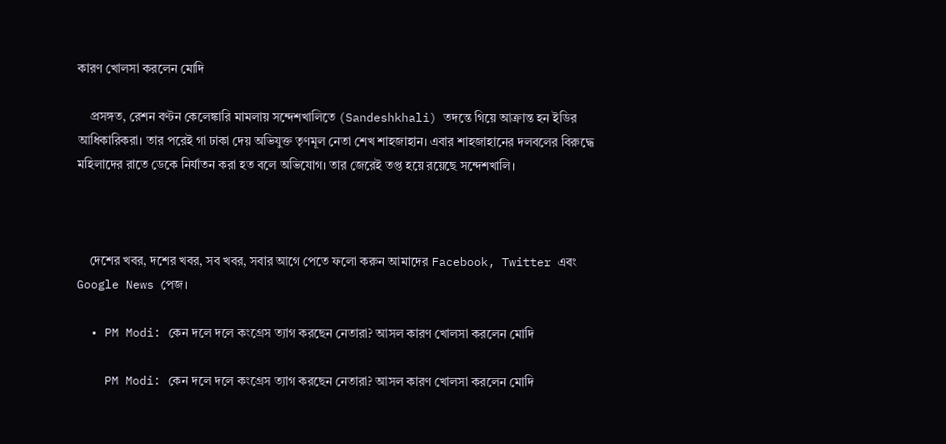কারণ খোলসা করলেন মোদি

    প্রসঙ্গত, রেশন বণ্টন কেলেঙ্কারি মামলায় সন্দেশখালিতে (Sandeshkhali) তদন্তে গিয়ে আক্রান্ত হন ইডির আধিকারিকরা। তার পরেই গা ঢাকা দেয় অভিযুক্ত তৃণমূল নেতা শেখ শাহজাহান। এবার শাহজাহানের দলবলের বিরুদ্ধে মহিলাদের রাতে ডেকে নির্যাতন করা হত বলে অভিযোগ। তার জেরেই তপ্ত হয়ে রয়েছে সন্দেশখালি।



    দেশের খবর, দশের খবর, সব খবর, সবার আগে পেতে ফলো করুন আমাদের Facebook, Twitter এবং Google News পেজ।

  • PM Modi: কেন দলে দলে কংগ্রেস ত্যাগ করছেন নেতারা? আসল কারণ খোলসা করলেন মোদি

    PM Modi: কেন দলে দলে কংগ্রেস ত্যাগ করছেন নেতারা? আসল কারণ খোলসা করলেন মোদি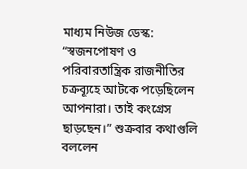মাধ্যম নিউজ ডেস্ক: “স্বজনপোষণ ও পরিবারতান্ত্রিক রাজনীতির চক্রব্যূহে আটকে পড়েছিলেন আপনারা। তাই কংগ্রেস ছাড়ছেন।” শুক্রবার কথাগুলি বললেন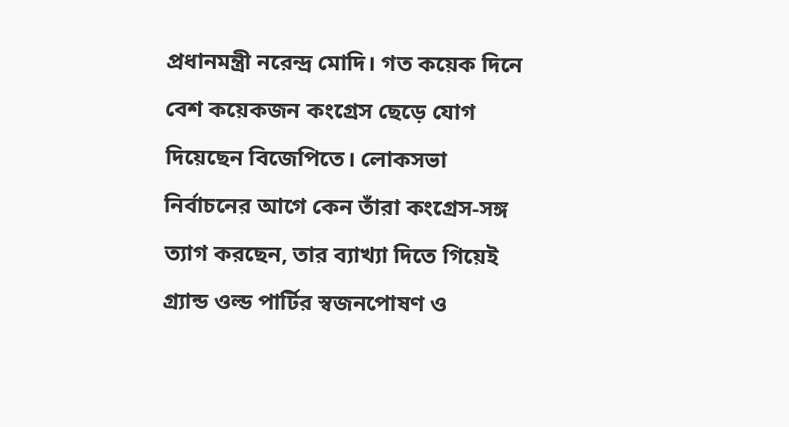প্রধানমন্ত্রী নরেন্দ্র মোদি। গত কয়েক দিনে বেশ কয়েকজন কংগ্রেস ছেড়ে যোগ দিয়েছেন বিজেপিতে। লোকসভা নির্বাচনের আগে কেন তাঁরা কংগ্রেস-সঙ্গ ত্যাগ করছেন, তার ব্যাখ্যা দিতে গিয়েই গ্র্যান্ড ওল্ড পার্টির স্বজনপোষণ ও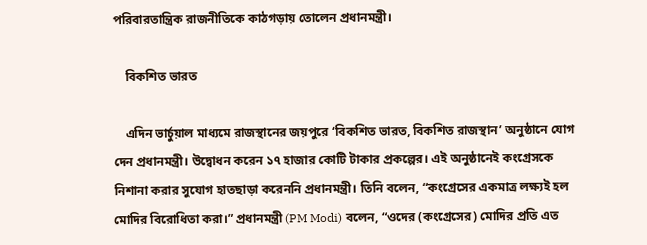পরিবারতান্ত্রিক রাজনীতিকে কাঠগড়ায় তোলেন প্রধানমন্ত্রী।

    বিকশিত ভারত

    এদিন ভার্চুয়াল মাধ্যমে রাজস্থানের জয়পুরে ‘বিকশিত ভারত, বিকশিত রাজস্থান’ অনুষ্ঠানে যোগ দেন প্রধানমন্ত্রী। উদ্বোধন করেন ১৭ হাজার কোটি টাকার প্রকল্পের। এই অনুষ্ঠানেই কংগ্রেসকে নিশানা করার সুযোগ হাতছাড়া করেননি প্রধানমন্ত্রী। তিনি বলেন, “কংগ্রেসের একমাত্র লক্ষ্যই হল মোদির বিরোধিতা করা।” প্রধানমন্ত্রী (PM Modi) বলেন, “ওদের (কংগ্রেসের) মোদির প্রতি এত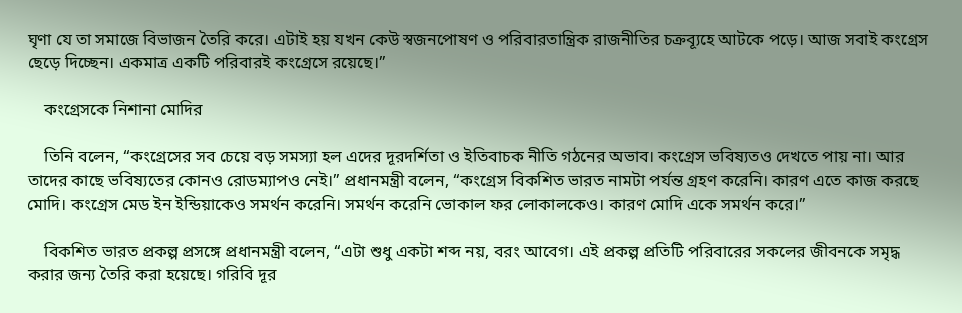ঘৃণা যে তা সমাজে বিভাজন তৈরি করে। এটাই হয় যখন কেউ স্বজনপোষণ ও পরিবারতান্ত্রিক রাজনীতির চক্রব্যূহে আটকে পড়ে। আজ সবাই কংগ্রেস ছেড়ে দিচ্ছেন। একমাত্র একটি পরিবারই কংগ্রেসে রয়েছে।”

    কংগ্রেসকে নিশানা মোদির

    তিনি বলেন, “কংগ্রেসের সব চেয়ে বড় সমস্যা হল এদের দূরদর্শিতা ও ইতিবাচক নীতি গঠনের অভাব। কংগ্রেস ভবিষ্যতও দেখতে পায় না। আর তাদের কাছে ভবিষ্যতের কোনও রোডম্যাপও নেই।” প্রধানমন্ত্রী বলেন, “কংগ্রেস বিকশিত ভারত নামটা পর্যন্ত গ্রহণ করেনি। কারণ এতে কাজ করছে মোদি। কংগ্রেস মেড ইন ইন্ডিয়াকেও সমর্থন করেনি। সমর্থন করেনি ভোকাল ফর লোকালকেও। কারণ মোদি একে সমর্থন করে।”

    বিকশিত ভারত প্রকল্প প্রসঙ্গে প্রধানমন্ত্রী বলেন, “এটা শুধু একটা শব্দ নয়, বরং আবেগ। এই প্রকল্প প্রতিটি পরিবারের সকলের জীবনকে সমৃদ্ধ করার জন্য তৈরি করা হয়েছে। গরিবি দূর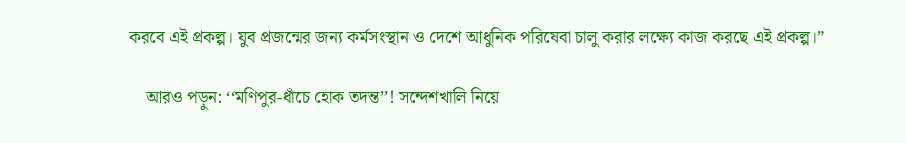করবে এই প্রকল্প। যুব প্রজন্মের জন্য কর্মসংস্থান ও দেশে আধুনিক পরিষেবা চালু করার লক্ষ্যে কাজ করছে এই প্রকল্প।”

    আরও পড়ুন: ‘‘মণিপুর-ধাঁচে হোক তদন্ত’’! সন্দেশখালি নিয়ে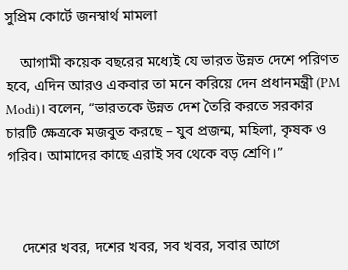সুপ্রিম কোর্টে জনস্বার্থ মামলা

    আগামী কয়েক বছরের মধ্যেই যে ভারত উন্নত দেশে পরিণত হবে, এদিন আরও একবার তা মনে করিয়ে দেন প্রধানমন্ত্রী (PM Modi)। বলেন, “ভারতকে উন্নত দেশ তৈরি করতে সরকার চারটি ক্ষেত্রকে মজবুত করছে – যুব প্রজন্ম, মহিলা, কৃষক ও গরিব। আমাদের কাছে এরাই সব থেকে বড় শ্রেণি।”



    দেশের খবর, দশের খবর, সব খবর, সবার আগে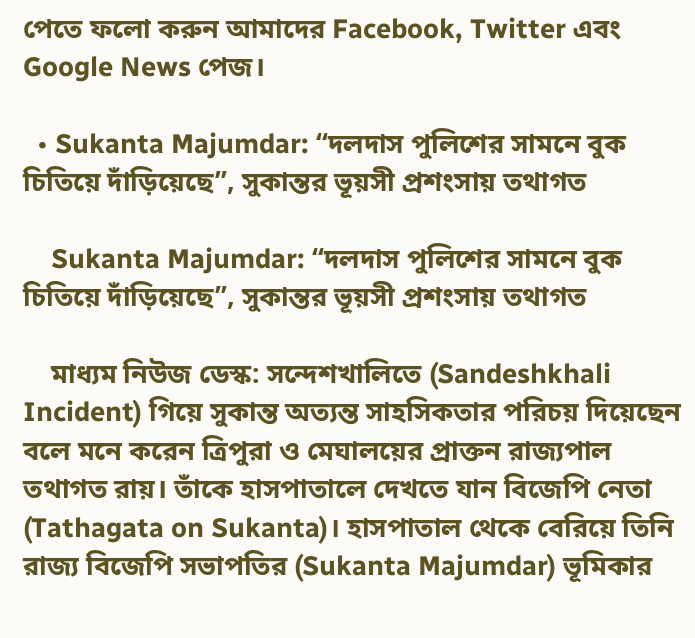পেতে ফলো করুন আমাদের Facebook, Twitter এবং Google News পেজ।

  • Sukanta Majumdar: ‘‘দলদাস পুলিশের সামনে বুক চিতিয়ে দাঁড়িয়েছে’’, সুকান্তর ভূয়সী প্রশংসায় তথাগত

    Sukanta Majumdar: ‘‘দলদাস পুলিশের সামনে বুক চিতিয়ে দাঁড়িয়েছে’’, সুকান্তর ভূয়সী প্রশংসায় তথাগত

    মাধ্যম নিউজ ডেস্ক: সন্দেশখালিতে (Sandeshkhali Incident) গিয়ে সুকান্ত অত্যন্ত সাহসিকতার পরিচয় দিয়েছেন বলে মনে করেন ত্রিপুরা ও মেঘালয়ের প্রাক্তন রাজ্যপাল তথাগত রায়। তাঁকে হাসপাতালে দেখতে যান বিজেপি নেতা (Tathagata on Sukanta)। হাসপাতাল থেকে বেরিয়ে তিনি রাজ্য বিজেপি সভাপতির (Sukanta Majumdar) ভূমিকার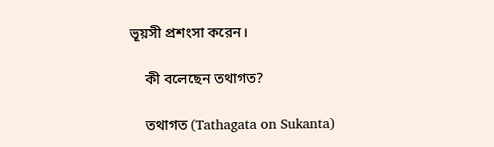ভূয়সী প্রশংসা করেন।

    কী বলেছেন তথাগত?

    তথাগত (Tathagata on Sukanta)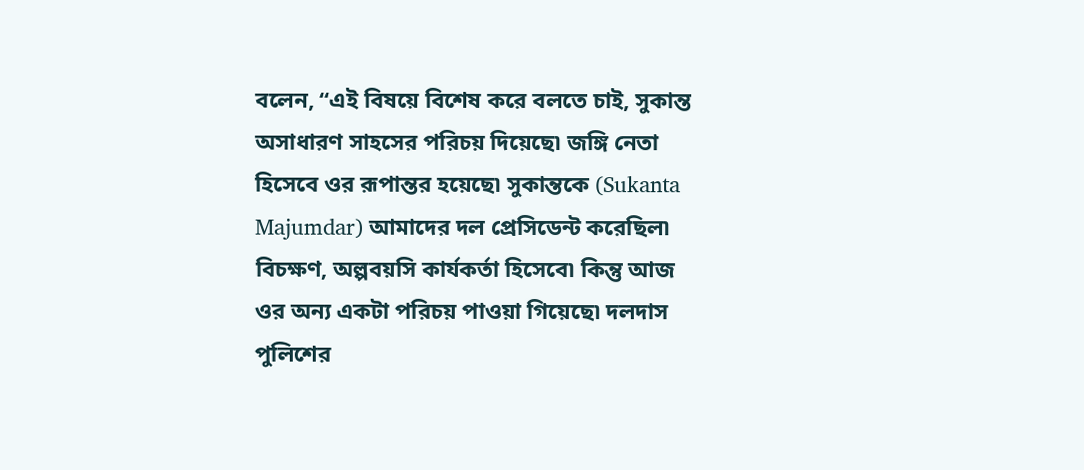বলেন, ‘‘এই বিষয়ে বিশেষ করে বলতে চাই, সুকান্ত অসাধারণ সাহসের পরিচয় দিয়েছে৷ জঙ্গি নেতা হিসেবে ওর রূপান্তর হয়েছে৷ সুকান্তকে (Sukanta Majumdar) আমাদের দল প্রেসিডেন্ট করেছিল৷ বিচক্ষণ, অল্পবয়সি কার্যকর্তা হিসেবে৷ কিন্তু আজ ওর অন্য একটা পরিচয় পাওয়া গিয়েছে৷ দলদাস পুলিশের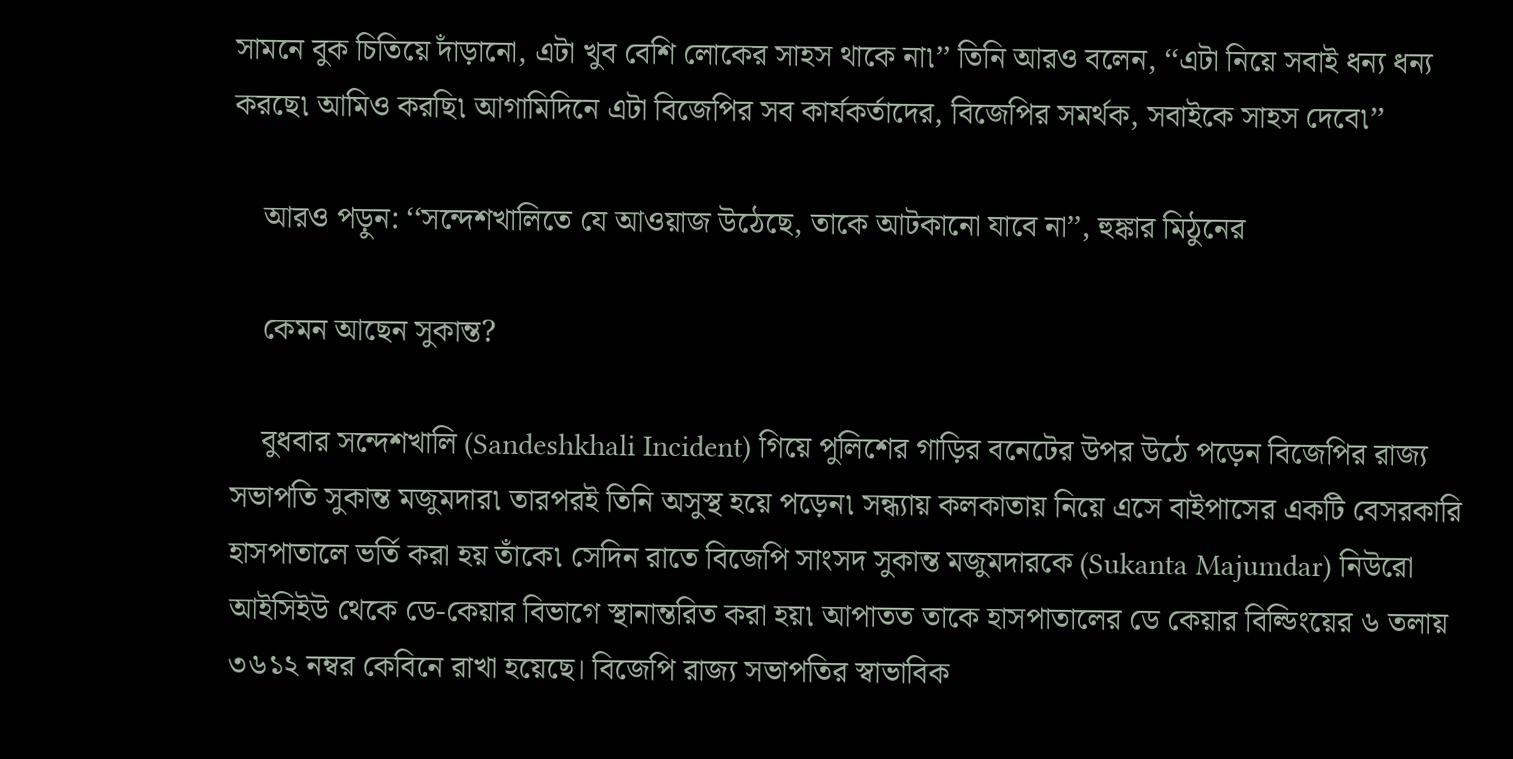সামনে বুক চিতিয়ে দাঁড়ানো, এটা খুব বেশি লোকের সাহস থাকে না৷’’ তিনি আরও বলেন, ‘‘এটা নিয়ে সবাই ধন্য ধন্য করছে৷ আমিও করছি৷ আগামিদিনে এটা বিজেপির সব কার্যকর্তাদের, বিজেপির সমর্থক, সবাইকে সাহস দেবে৷’’

    আরও পড়ুন: ‘‘সন্দেশখালিতে যে আওয়াজ উঠেছে, তাকে আটকানো যাবে না’’, হুঙ্কার মিঠুনের

    কেমন আছেন সুকান্ত?

    বুধবার সন্দেশখালি (Sandeshkhali Incident) গিয়ে পুলিশের গাড়ির বনেটের উপর উঠে পড়েন বিজেপির রাজ্য সভাপতি সুকান্ত মজুমদার৷ তারপরই তিনি অসুস্থ হয়ে পড়েন৷ সন্ধ্যায় কলকাতায় নিয়ে এসে বাইপাসের একটি বেসরকারি হাসপাতালে ভর্তি করা হয় তাঁকে৷ সেদিন রাতে বিজেপি সাংসদ সুকান্ত মজুমদারকে (Sukanta Majumdar) নিউরো আইসিইউ থেকে ডে-কেয়ার বিভাগে স্থানান্তরিত করা হয়৷ আপাতত তাকে হাসপাতালের ডে কেয়ার বিল্ডিংয়ের ৬ তলায় ৩৬১২ নম্বর কেবিনে রাখা হয়েছে। বিজেপি রাজ্য সভাপতির স্বাভাবিক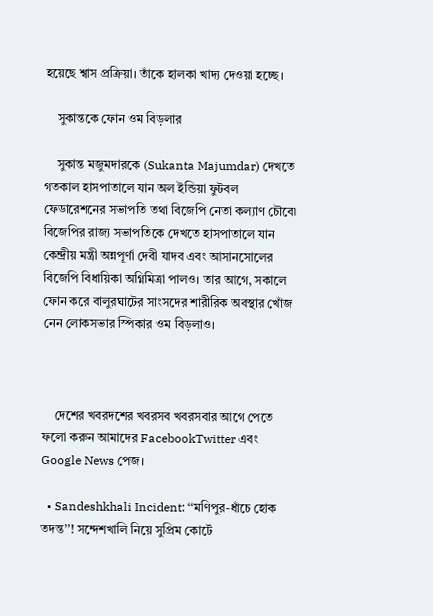হয়েছে শ্বাস প্রক্রিয়া। তাঁকে হালকা খাদ্য দেওয়া হচ্ছে।

    সুকান্তকে ফোন ওম বিড়লার

    সুকান্ত মজুমদারকে (Sukanta Majumdar) দেখতে গতকাল হাসপাতালে যান অল ইন্ডিয়া ফুটবল ফেডারেশনের সভাপতি তথা বিজেপি নেতা কল্যাণ চৌবে৷  বিজেপির রাজ্য সভাপতিকে দেখতে হাসপাতালে যান কেন্দ্রীয় মন্ত্রী অন্নপূর্ণা দেবী যাদব এবং আসানসোলের বিজেপি বিধায়িকা অগ্নিমিত্রা পালও। তার আগে, সকালে ফোন করে বালুরঘাটের সাংসদের শারীরিক অবস্থার খোঁজ নেন লোকসভার স্পিকার ওম বিড়লাও।



    দেশের খবরদশের খবরসব খবরসবার আগে পেতে ফলো করুন আমাদের FacebookTwitter এবং Google News পেজ।

  • Sandeshkhali Incident: ‘‘মণিপুর-ধাঁচে হোক তদন্ত’’! সন্দেশখালি নিয়ে সুপ্রিম কোর্টে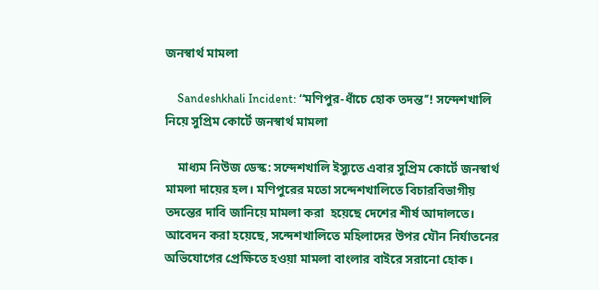জনস্বার্থ মামলা

    Sandeshkhali Incident: ‘‘মণিপুর-ধাঁচে হোক তদন্ত’’! সন্দেশখালি নিয়ে সুপ্রিম কোর্টে জনস্বার্থ মামলা

    মাধ্যম নিউজ ডেস্ক: সন্দেশখালি ইস্যুতে এবার সুপ্রিম কোর্টে জনস্বার্থ মামলা দায়ের হল। মণিপুরের মতো সন্দেশখালিতে বিচারবিভাগীয় তদন্তের দাবি জানিয়ে মামলা করা  হয়েছে দেশের শীর্ষ আদালতে। আবেদন করা হয়েছে, সন্দেশখালিতে মহিলাদের উপর যৌন নির্যাতনের অভিযোগের প্রেক্ষিতে হওয়া মামলা বাংলার বাইরে সরানো হোক।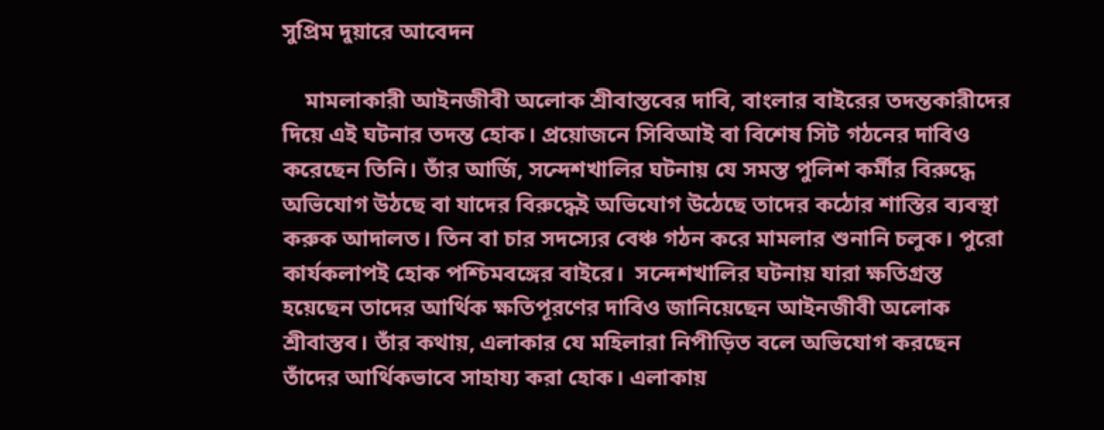সুপ্রিম দুয়ারে আবেদন

    মামলাকারী আইনজীবী অলোক শ্রীবাস্তবের দাবি, বাংলার বাইরের তদন্তকারীদের দিয়ে এই ঘটনার তদন্ত হোক। প্রয়োজনে সিবিআই বা বিশেষ সিট গঠনের দাবিও করেছেন তিনি। তাঁর আর্জি, সন্দেশখালির ঘটনায় যে সমস্ত পুলিশ কর্মীর বিরুদ্ধে অভিযোগ উঠছে বা যাদের বিরুদ্ধেই অভিযোগ উঠেছে তাদের কঠোর শাস্তির ব্যবস্থা করুক আদালত। তিন বা চার সদস্যের বেঞ্চ গঠন করে মামলার শুনানি চলুক। পুরো কার্যকলাপই হোক পশ্চিমবঙ্গের বাইরে।  সন্দেশখালির ঘটনায় যারা ক্ষতিগ্রস্ত হয়েছেন তাদের আর্থিক ক্ষতিপূরণের দাবিও জানিয়েছেন আইনজীবী অলোক শ্রীবাস্তব। তাঁর কথায়, এলাকার যে মহিলারা নিপীড়িত বলে অভিযোগ করছেন তাঁদের আর্থিকভাবে সাহায্য করা হোক। এলাকায়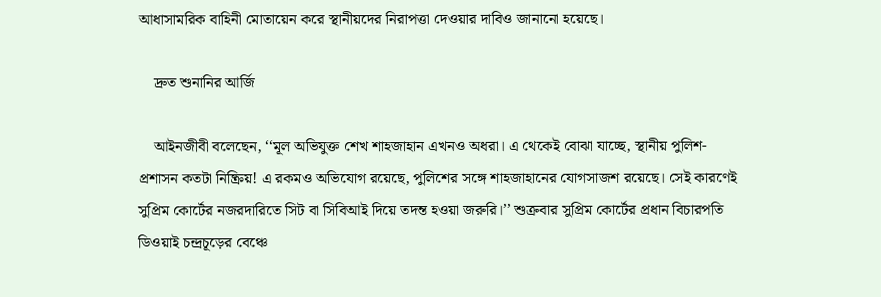আধাসামরিক বাহিনী মোতায়েন করে স্থানীয়দের নিরাপত্তা দেওয়ার দাবিও জানানো হয়েছে।

    দ্রুত শুনানির আর্জি

    আইনজীবী বলেছেন, ‘‘মূল অভিযুক্ত শেখ শাহজাহান এখনও অধরা। এ থেকেই বোঝা যাচ্ছে, স্থানীয় পুলিশ-প্রশাসন কতটা নিষ্ক্রিয়! এ রকমও অভিযোগ রয়েছে, পুলিশের সঙ্গে শাহজাহানের যোগসাজশ রয়েছে। সেই কারণেই সুপ্রিম কোর্টের নজরদারিতে সিট বা সিবিআই দিয়ে তদন্ত হওয়া জরুরি।’’ শুক্রবার সুপ্রিম কোর্টের প্রধান বিচারপতি ডিওয়াই চন্দ্রচূড়ের বেঞ্চে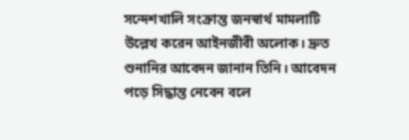সন্দেশখালি সংক্রান্ত জনস্বার্থ মামলাটি উল্লেখ করেন আইনজীবী অলোক। দ্রুত শুনানির আবেদন জানান তিনি। আবেদন পড়ে সিদ্ধান্ত নেবেন বলে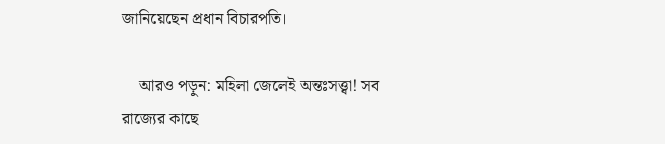জানিয়েছেন প্রধান বিচারপতি।

    আরও পড়ুন: মহিলা জেলেই অন্তঃসত্ত্বা! সব রাজ্যের কাছে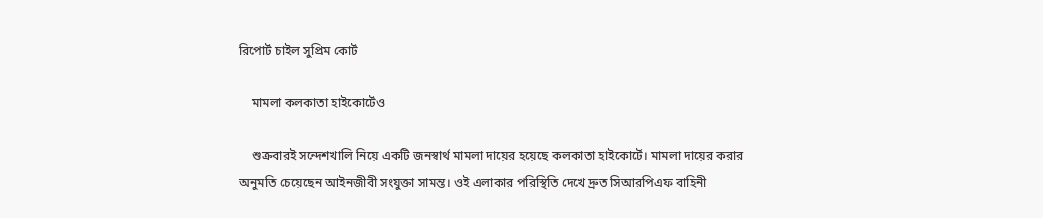রিপোর্ট চাইল সুপ্রিম কোর্ট

    মামলা কলকাতা হাইকোর্টেও

    শুক্রবারই সন্দেশখালি নিয়ে একটি জনস্বার্থ মামলা দায়ের হয়েছে কলকাতা হাইকোর্টে। মামলা দায়ের করার অনুমতি চেয়েছেন আইনজীবী সংযুক্তা সামন্ত। ওই এলাকার পরিস্থিতি দেখে দ্রুত সিআরপিএফ বাহিনী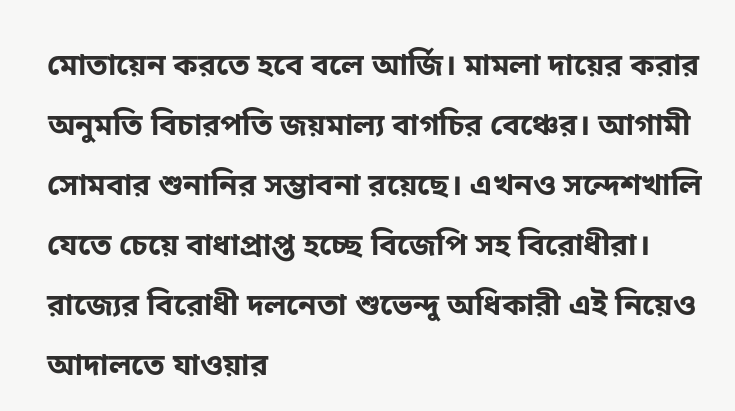মোতায়েন করতে হবে বলে আর্জি। মামলা দায়ের করার অনুমতি বিচারপতি জয়মাল্য বাগচির বেঞ্চের। আগামী সোমবার শুনানির সম্ভাবনা রয়েছে। এখনও সন্দেশখালি যেতে চেয়ে বাধাপ্রাপ্ত হচ্ছে বিজেপি সহ বিরোধীরা। রাজ্যের বিরোধী দলনেতা শুভেন্দু অধিকারী এই নিয়েও আদালতে যাওয়ার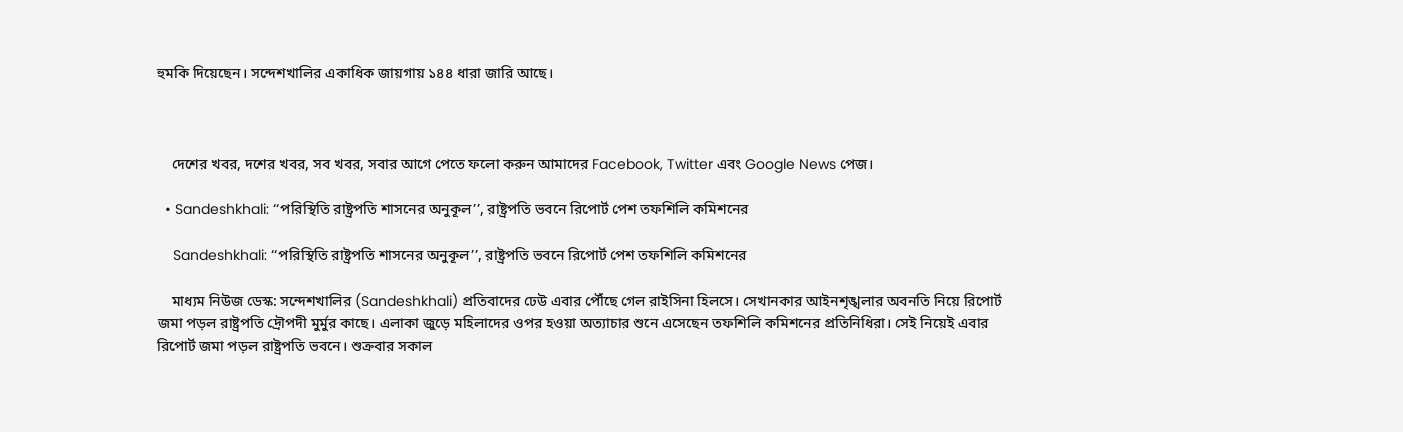হুমকি দিয়েছেন। সন্দেশখালির একাধিক জায়গায় ১৪৪ ধারা জারি আছে।



    দেশের খবর, দশের খবর, সব খবর, সবার আগে পেতে ফলো করুন আমাদের Facebook, Twitter এবং Google News পেজ।

  • Sandeshkhali: ‘‘পরিস্থিতি রাষ্ট্রপতি শাসনের অনুকূল’’, রাষ্ট্রপতি ভবনে রিপোর্ট পেশ তফশিলি কমিশনের

    Sandeshkhali: ‘‘পরিস্থিতি রাষ্ট্রপতি শাসনের অনুকূল’’, রাষ্ট্রপতি ভবনে রিপোর্ট পেশ তফশিলি কমিশনের

    মাধ্যম নিউজ ডেস্ক: সন্দেশখালির (Sandeshkhali) প্রতিবাদের ঢেউ এবার পৌঁছে গেল রাইসিনা হিলসে। সেখানকার আইনশৃঙ্খলার অবনতি নিয়ে রিপোর্ট জমা পড়ল রাষ্ট্রপতি দ্রৌপদী মুর্মুর কাছে। এলাকা জুড়ে মহিলাদের ওপর হওয়া অত্যাচার শুনে এসেছেন তফশিলি কমিশনের প্রতিনিধিরা। সেই নিয়েই এবার রিপোর্ট জমা পড়ল রাষ্ট্রপতি ভবনে। শুক্রবার সকাল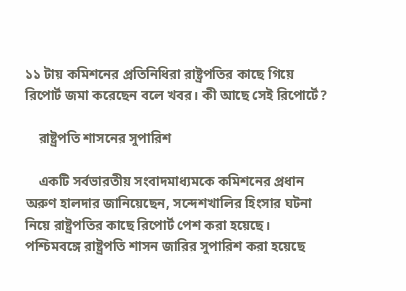১১ টায় কমিশনের প্রতিনিধিরা রাষ্ট্রপতির কাছে গিয়ে রিপোর্ট জমা করেছেন বলে খবর। কী আছে সেই রিপোর্টে?

    রাষ্ট্রপতি শাসনের সুপারিশ

    একটি সর্বভারতীয় সংবাদমাধ্যমকে কমিশনের প্রধান অরুণ হালদার জানিয়েছেন, সন্দেশখালির হিংসার ঘটনা নিয়ে রাষ্ট্রপতির কাছে রিপোর্ট পেশ করা হয়েছে। পশ্চিমবঙ্গে রাষ্ট্রপতি শাসন জারির সুপারিশ করা হয়েছে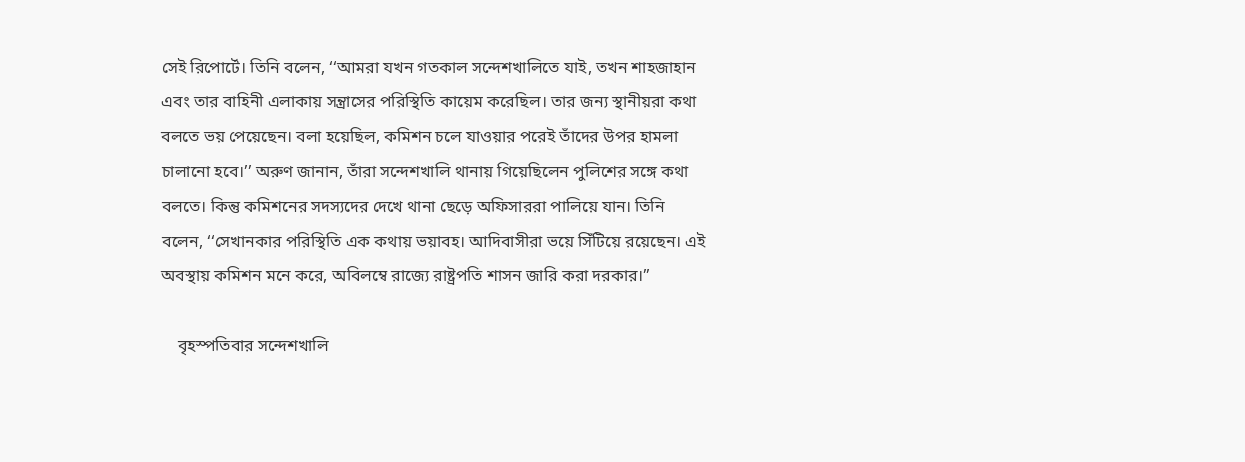সেই রিপোর্টে। তিনি বলেন, ‘‘আমরা যখন গতকাল সন্দেশখালিতে যাই, তখন শাহজাহান এবং তার বাহিনী এলাকায় সন্ত্রাসের পরিস্থিতি কায়েম করেছিল। তার জন্য স্থানীয়রা কথা বলতে ভয় পেয়েছেন। বলা হয়েছিল, কমিশন চলে যাওয়ার পরেই তাঁদের উপর হামলা চালানো হবে।’’ অরুণ জানান, তাঁরা সন্দেশখালি থানায় গিয়েছিলেন পুলিশের সঙ্গে কথা বলতে। কিন্তু কমিশনের সদস্যদের দেখে থানা ছেড়ে অফিসাররা পালিয়ে যান। তিনি বলেন, ‘‘সেখানকার পরিস্থিতি এক কথায় ভয়াবহ। আদিবাসীরা ভয়ে সিঁটিয়ে রয়েছেন। এই অবস্থায় কমিশন মনে করে, অবিলম্বে রাজ্যে রাষ্ট্রপতি শাসন জারি করা দরকার।’’

    বৃহস্পতিবার সন্দেশখালি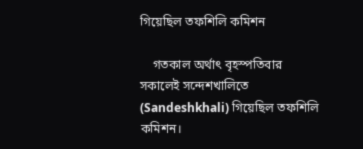গিয়েছিল তফশিলি কমিশন

    গতকাল অর্থাৎ বৃহস্পতিবার সকালেই সন্দেশখালিতে (Sandeshkhali) গিয়েছিল তফশিলি কমিশন।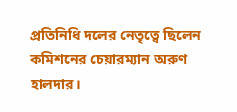প্রতিনিধি দলের নেতৃত্বে ছিলেন কমিশনের চেয়ারম্যান অরুণ হালদার।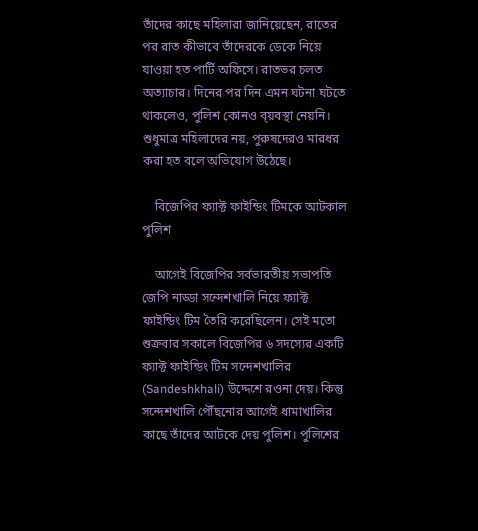তাঁদের কাছে মহিলারা জানিয়েছেন, রাতের পর রাত কীভাবে তাঁদেরকে ডেকে নিয়ে যাওয়া হত পার্টি অফিসে। রাতভর চলত অত্যাচার। দিনের পর দিন এমন ঘটনা ঘটতে থাকলেও, পুলিশ কোনও ব্য়বস্থা নেয়নি। শুধুমাত্র মহিলাদের নয়, পুরুষদেরও মারধর করা হত বলে অভিযোগ উঠেছে।

    বিজেপির ফ্যাক্ট ফাইন্ডিং টিমকে আটকাল পুলিশ

    আগেই বিজেপির সর্বভারতীয় সভাপতি জেপি নাড্ডা সন্দেশখালি নিয়ে ফ্যাক্ট ফাইন্ডিং টিম তৈরি করেছিলেন। সেই মতো শুক্রবার সকালে বিজেপির ৬ সদস্যের একটি ফ্যাক্ট ফাইন্ডিং টিম সন্দেশখালির (Sandeshkhali) উদ্দেশে রওনা দেয়। কিন্তু সন্দেশখালি পৌঁছনোর আগেই ধামাখালির কাছে তাঁদের আটকে দেয় পুলিশ। পুলিশের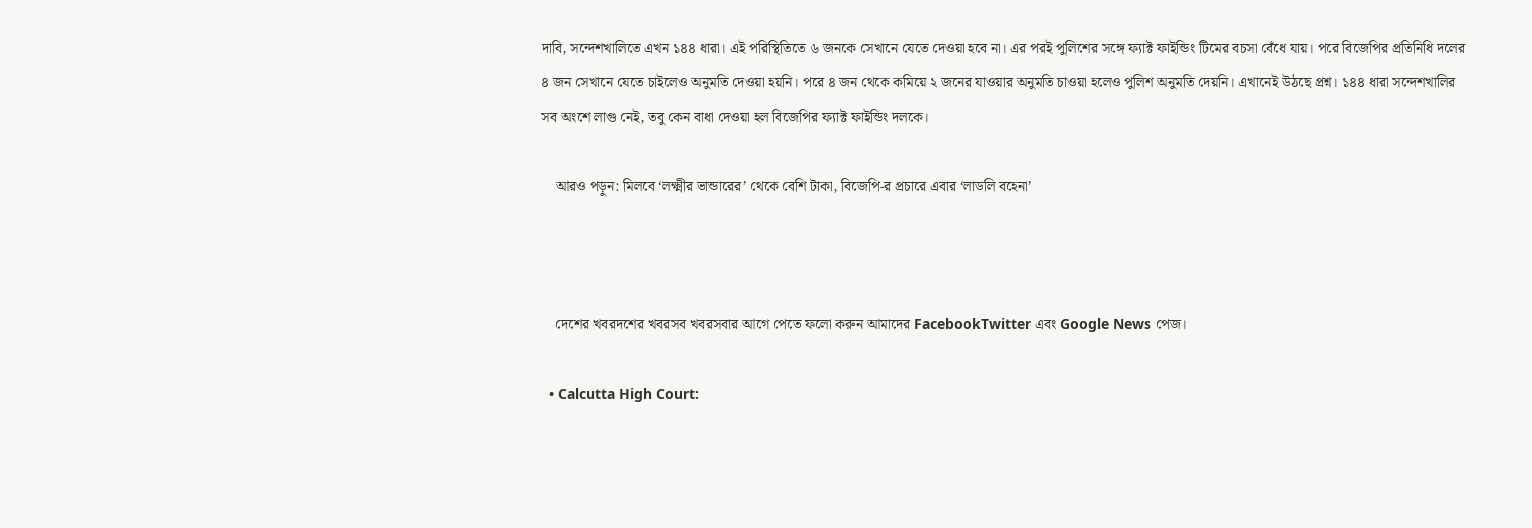দাবি, সন্দেশখালিতে এখন ১৪৪ ধারা। এই পরিস্থিতিতে ৬ জনকে সেখানে যেতে দেওয়া হবে না। এর পরই পুলিশের সঙ্গে ফ্যাক্ট ফাইন্ডিং টিমের বচসা বেঁধে যায়। পরে বিজেপির প্রতিনিধি দলের ৪ জন সেখানে যেতে চাইলেও অনুমতি দেওয়া হয়নি। পরে ৪ জন থেকে কমিয়ে ২ জনের যাওয়ার অনুমতি চাওয়া হলেও পুলিশ অনুমতি দেয়নি। এখানেই উঠছে প্রশ্ন। ১৪৪ ধারা সন্দেশখালির সব অংশে লাগু নেই, তবু কেন বাধা দেওয়া হল বিজেপির ফ্যাক্ট ফাইন্ডিং দলকে।

    আরও পড়ুন: মিলবে ‘লক্ষ্মীর ভান্ডারের’ থেকে বেশি টাকা, বিজেপি-র প্রচারে এবার ‘লাডলি বহেনা’



    দেশের খবরদশের খবরসব খবরসবার আগে পেতে ফলো করুন আমাদের FacebookTwitter এবং Google News পেজ।

  • Calcutta High Court: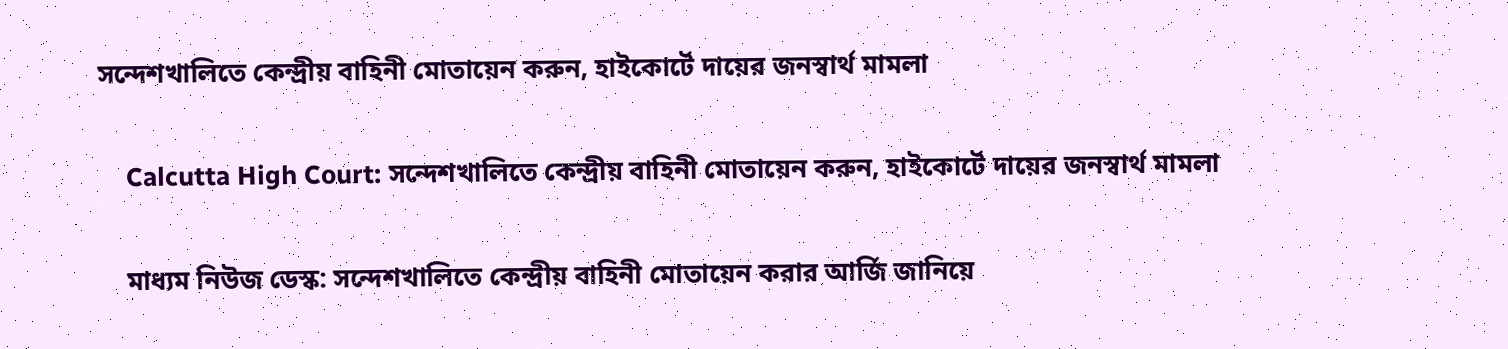সন্দেশখালিতে কেন্দ্রীয় বাহিনী মোতায়েন করুন, হাইকোর্টে দায়ের জনস্বার্থ মামলা

    Calcutta High Court: সন্দেশখালিতে কেন্দ্রীয় বাহিনী মোতায়েন করুন, হাইকোর্টে দায়ের জনস্বার্থ মামলা

    মাধ্যম নিউজ ডেস্ক: সন্দেশখালিতে কেন্দ্রীয় বাহিনী মোতায়েন করার আর্জি জানিয়ে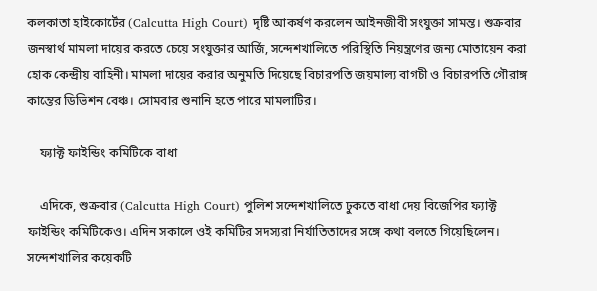কলকাতা হাইকোর্টের (Calcutta High Court) দৃষ্টি আকর্ষণ করলেন আইনজীবী সংযুক্তা সামন্ত। শুক্রবার জনস্বার্থ মামলা দায়ের করতে চেয়ে সংযুক্তার আর্জি, সন্দেশখালিতে পরিস্থিতি নিয়ন্ত্রণের জন্য মোতায়েন করা হোক কেন্দ্রীয় বাহিনী। মামলা দায়ের করার অনুমতি দিয়েছে বিচারপতি জয়মাল্য বাগচী ও বিচারপতি গৌরাঙ্গ কান্তের ডিভিশন বেঞ্চ। সোমবার শুনানি হতে পারে মামলাটির।

    ফ্যাক্ট ফাইন্ডিং কমিটিকে বাধা

    এদিকে, শুক্রবার (Calcutta High Court) পুলিশ সন্দেশখালিতে ঢুকতে বাধা দেয় বিজেপির ফ্যাক্ট ফাইন্ডিং কমিটিকেও। এদিন সকালে ওই কমিটির সদস্যরা নির্যাতিতাদের সঙ্গে কথা বলতে গিয়েছিলেন। সন্দেশখালির কয়েকটি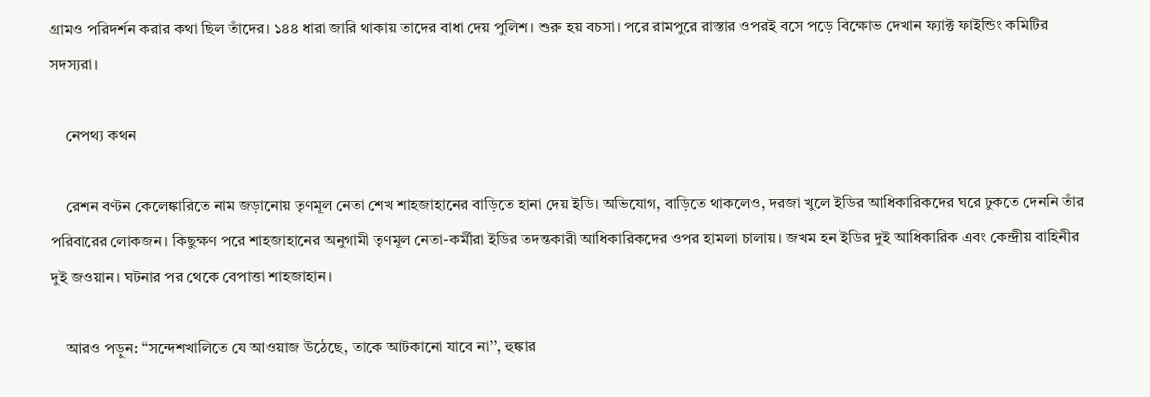গ্রামও পরিদর্শন করার কথা ছিল তাঁদের। ১৪৪ ধারা জারি থাকায় তাদের বাধা দেয় পুলিশ। শুরু হয় বচসা। পরে রামপুরে রাস্তার ওপরই বসে পড়ে বিক্ষোভ দেখান ফ্যাক্ট ফাইন্ডিং কমিটির সদস্যরা।

    নেপথ্য কথন

    রেশন বণ্টন কেলেঙ্কারিতে নাম জড়ানোয় তৃণমূল নেতা শেখ শাহজাহানের বাড়িতে হানা দেয় ইডি। অভিযোগ, বাড়িতে থাকলেও, দরজা খুলে ইডির আধিকারিকদের ঘরে ঢুকতে দেননি তাঁর পরিবারের লোকজন। কিছুক্ষণ পরে শাহজাহানের অনুগামী তৃণমূল নেতা-কর্মীরা ইডির তদন্তকারী আধিকারিকদের ওপর হামলা চালায়। জখম হন ইডির দুই আধিকারিক এবং কেন্দ্রীয় বাহিনীর দুই জওয়ান। ঘটনার পর থেকে বেপাত্তা শাহজাহান।

    আরও পড়ুন: ‘‘সন্দেশখালিতে যে আওয়াজ উঠেছে, তাকে আটকানো যাবে না’’, হুঙ্কার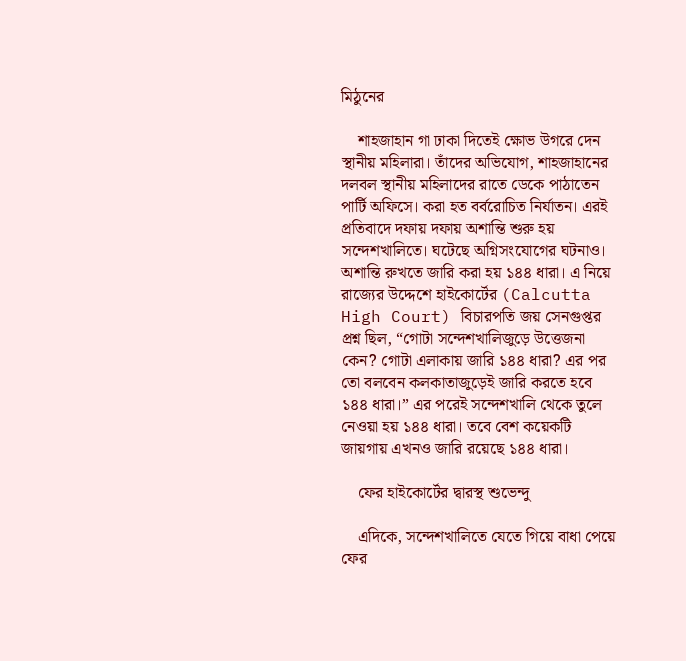মিঠুনের

    শাহজাহান গা ঢাকা দিতেই ক্ষোভ উগরে দেন স্থানীয় মহিলারা। তাঁদের অভিযোগ, শাহজাহানের দলবল স্থানীয় মহিলাদের রাতে ডেকে পাঠাতেন পার্টি অফিসে। করা হত বর্বরোচিত নির্যাতন। এরই প্রতিবাদে দফায় দফায় অশান্তি শুরু হয় সন্দেশখালিতে। ঘটেছে অগ্নিসংযোগের ঘটনাও। অশান্তি রুখতে জারি করা হয় ১৪৪ ধারা। এ নিয়ে রাজ্যের উদ্দেশে হাইকোর্টের (Calcutta High Court) বিচারপতি জয় সেনগুপ্তর প্রশ্ন ছিল, “গোটা সন্দেশখালিজুড়ে উত্তেজনা কেন? গোটা এলাকায় জারি ১৪৪ ধারা? এর পর তো বলবেন কলকাতাজুড়েই জারি করতে হবে ১৪৪ ধারা।” এর পরেই সন্দেশখালি থেকে তুলে নেওয়া হয় ১৪৪ ধারা। তবে বেশ কয়েকটি জায়গায় এখনও জারি রয়েছে ১৪৪ ধারা।

    ফের হাইকোর্টের দ্বারস্থ শুভেন্দু

    এদিকে, সন্দেশখালিতে যেতে গিয়ে বাধা পেয়ে ফের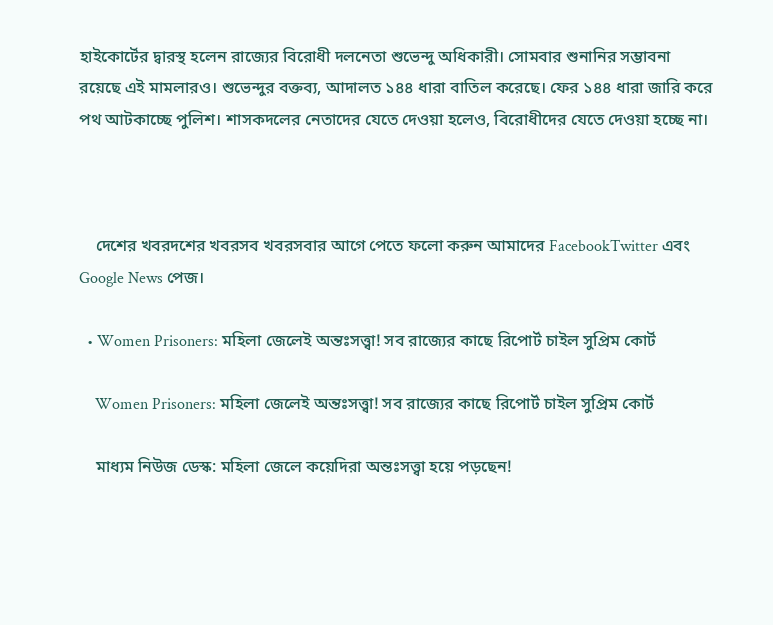হাইকোর্টের দ্বারস্থ হলেন রাজ্যের বিরোধী দলনেতা শুভেন্দু অধিকারী। সোমবার শুনানির সম্ভাবনা রয়েছে এই মামলারও। শুভেন্দুর বক্তব্য, আদালত ১৪৪ ধারা বাতিল করেছে। ফের ১৪৪ ধারা জারি করে পথ আটকাচ্ছে পুলিশ। শাসকদলের নেতাদের যেতে দেওয়া হলেও, বিরোধীদের যেতে দেওয়া হচ্ছে না।



    দেশের খবরদশের খবরসব খবরসবার আগে পেতে ফলো করুন আমাদের FacebookTwitter এবং Google News পেজ।

  • Women Prisoners: মহিলা জেলেই অন্তঃসত্ত্বা! সব রাজ্যের কাছে রিপোর্ট চাইল সুপ্রিম কোর্ট

    Women Prisoners: মহিলা জেলেই অন্তঃসত্ত্বা! সব রাজ্যের কাছে রিপোর্ট চাইল সুপ্রিম কোর্ট

    মাধ্যম নিউজ ডেস্ক: মহিলা জেলে কয়েদিরা অন্তঃসত্ত্বা হয়ে পড়ছেন!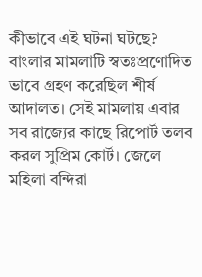কীভাবে এই ঘটনা ঘটছে? বাংলার মামলাটি স্বতঃপ্রণোদিত ভাবে গ্রহণ করেছিল শীর্ষ আদালত। সেই মামলায় এবার সব রাজ্যের কাছে রিপোর্ট তলব করল সুপ্রিম কোর্ট। জেলে মহিলা বন্দিরা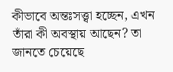কীভাবে অন্তঃসত্ত্বা হচ্ছেন, এখন তাঁরা কী অবস্থায় আছেন? তা জানতে চেয়েছে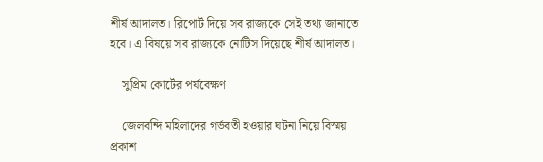শীর্ষ আদালত। রিপোর্ট দিয়ে সব রাজ্যকে সেই তথ্য জানাতে হবে। এ বিষয়ে সব রাজ্যকে নোটিস দিয়েছে শীর্ষ আদালত।

    সুপ্রিম কোর্টের পর্যবেক্ষণ

    জেলবন্দি মহিলাদের গর্ভবতী হওয়ার ঘটনা নিয়ে বিস্ময় প্রকাশ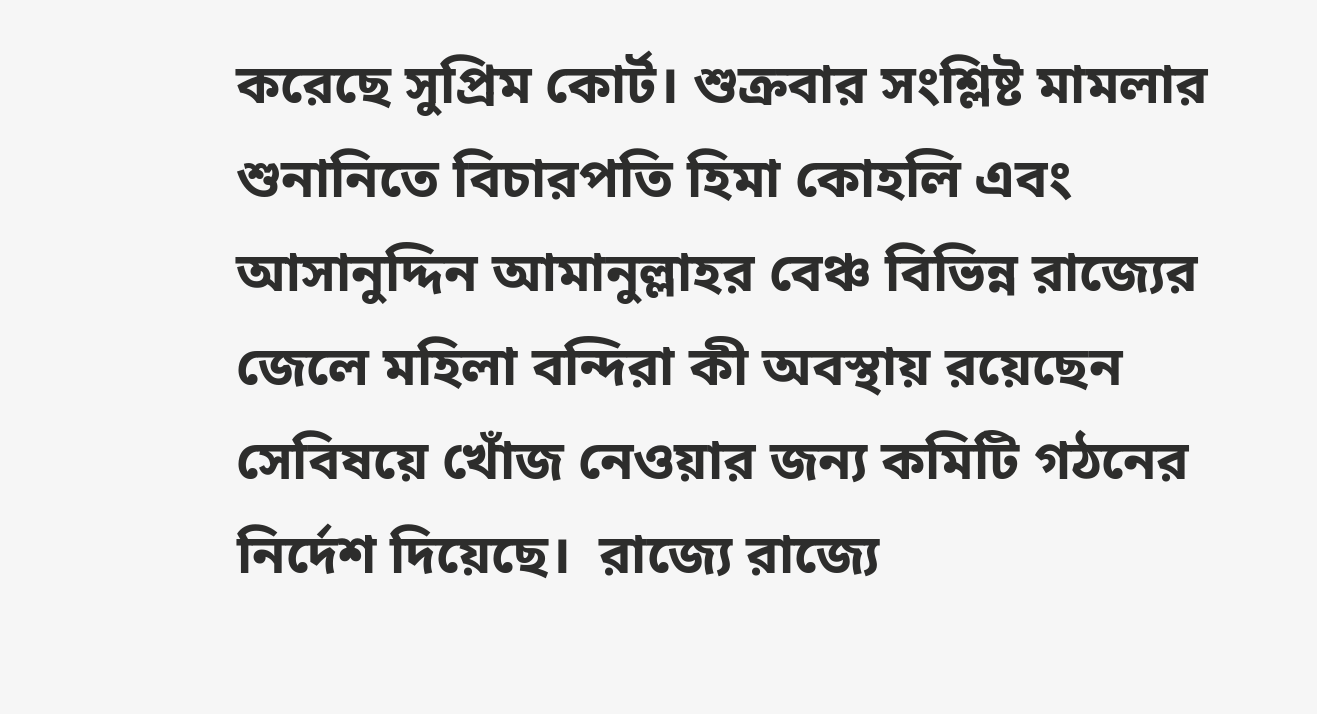করেছে সুপ্রিম কোর্ট। শুক্রবার সংশ্লিষ্ট মামলার শুনানিতে বিচারপতি হিমা কোহলি এবং আসানুদ্দিন আমানুল্লাহর বেঞ্চ বিভিন্ন রাজ্যের জেলে মহিলা বন্দিরা কী অবস্থায় রয়েছেন সেবিষয়ে খোঁজ নেওয়ার জন্য কমিটি গঠনের নির্দেশ দিয়েছে।  রাজ্যে রাজ্যে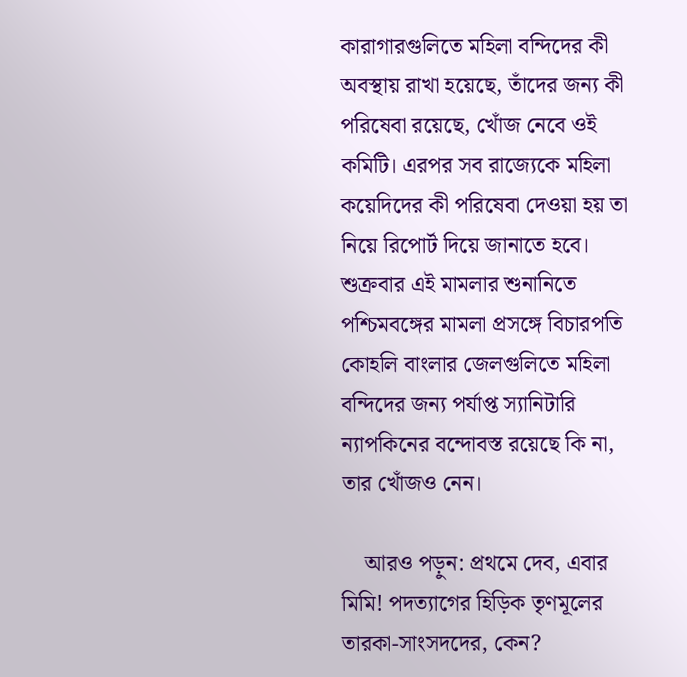কারাগারগুলিতে মহিলা বন্দিদের কী অবস্থায় রাখা হয়েছে, তাঁদের জন্য কী পরিষেবা রয়েছে, খোঁজ নেবে ওই কমিটি। এরপর সব রাজ্যেকে মহিলা কয়েদিদের কী পরিষেবা দেওয়া হয় তা নিয়ে রিপোর্ট দিয়ে জানাতে হবে। শুক্রবার এই মামলার শুনানিতে পশ্চিমবঙ্গের মামলা প্রসঙ্গে বিচারপতি কোহলি বাংলার জেলগুলিতে মহিলা বন্দিদের জন্য পর্যাপ্ত স্যানিটারি ন্যাপকিনের বন্দোবস্ত রয়েছে কি না, তার খোঁজও নেন।

    আরও পড়ুন: প্রথমে দেব, এবার মিমি! পদত্যাগের হিড়িক তৃণমূলের তারকা-সাংসদদের, কেন?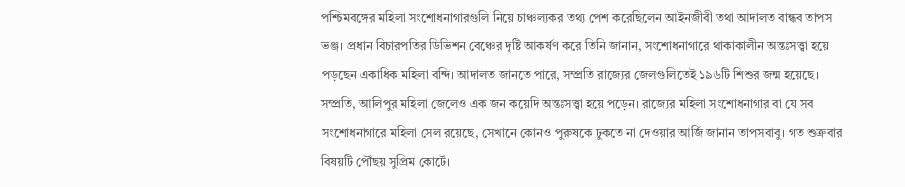পশ্চিমবঙ্গের মহিলা সংশোধনাগারগুলি নিয়ে চাঞ্চল্যকর তথ্য পেশ করেছিলেন আইনজীবী তথা আদালত বান্ধব তাপস ভঞ্জ। প্রধান বিচারপতির ডিভিশন বেঞ্চের দৃষ্টি আকর্ষণ করে তিনি জানান, সংশোধনাগারে থাকাকালীন অন্তঃসত্ত্বা হয়ে পড়ছেন একাধিক মহিলা বন্দি। আদালত জানতে পারে, সম্প্রতি রাজ্যের জেলগুলিতেই ১৯৬টি শিশুর জন্ম হয়েছে। সম্প্রতি, আলিপুর মহিলা জেলেও এক জন কয়েদি অন্তঃসত্ত্বা হয়ে পড়েন। রাজ্যের মহিলা সংশোধনাগার বা যে সব সংশোধনাগারে মহিলা সেল রয়েছে, সেখানে কোনও পুরুষকে ঢুকতে না দেওয়ার আর্জি জানান তাপসবাবু। গত শুক্রবার বিষয়টি পৌঁছয় সুপ্রিম কোর্টে।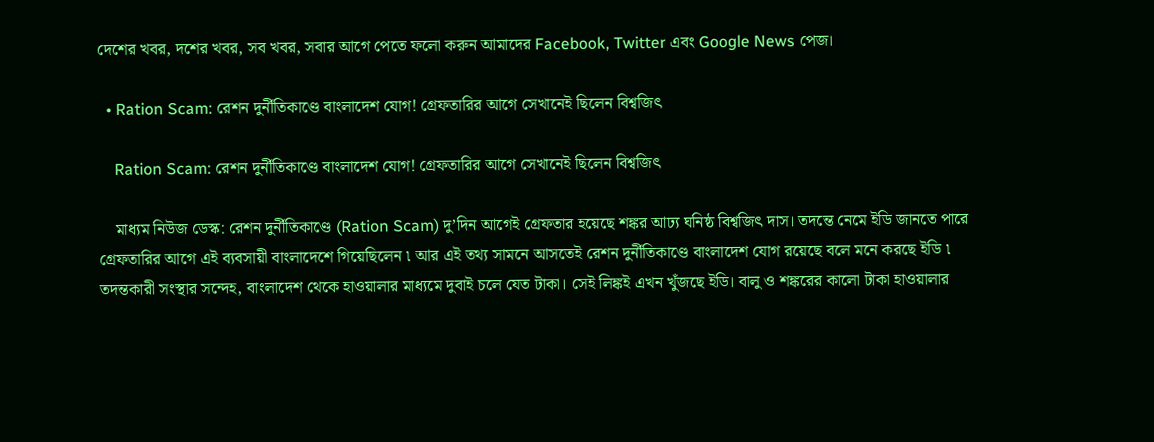দেশের খবর, দশের খবর, সব খবর, সবার আগে পেতে ফলো করুন আমাদের Facebook, Twitter এবং Google News পেজ।

  • Ration Scam: রেশন দুর্নীতিকাণ্ডে বাংলাদেশ যোগ! গ্রেফতারির আগে সেখানেই ছিলেন বিশ্বজিৎ

    Ration Scam: রেশন দুর্নীতিকাণ্ডে বাংলাদেশ যোগ! গ্রেফতারির আগে সেখানেই ছিলেন বিশ্বজিৎ

    মাধ্যম নিউজ ডেস্ক: রেশন দুর্নীতিকাণ্ডে (Ration Scam) দু’দিন আগেই গ্রেফতার হয়েছে শঙ্কর আঢ্য ঘনিষ্ঠ বিশ্বজিৎ দাস। তদন্তে নেমে ইডি জানতে পারে গ্রেফতারির আগে এই ব্যবসায়ী বাংলাদেশে গিয়েছিলেন ৷ আর এই তথ্য সামনে আসতেই রেশন দুর্নীতিকাণ্ডে বাংলাদেশ যোগ রয়েছে বলে মনে করছে ইডি ৷ তদন্তকারী সংস্থার সন্দেহ, বাংলাদেশ থেকে হাওয়ালার মাধ্যমে দুবাই চলে যেত টাকা। সেই লিঙ্কই এখন খুঁজছে ইডি। বালু ও শঙ্করের কালো টাকা হাওয়ালার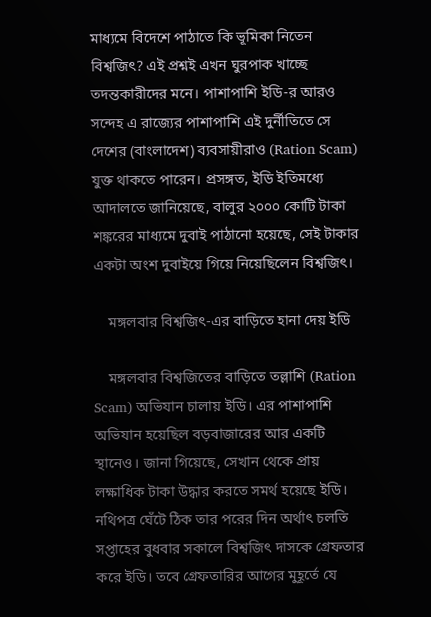মাধ্যমে বিদেশে পাঠাতে কি ভূমিকা নিতেন বিশ্বজিৎ? এই প্রশ্নই এখন ঘুরপাক খাচ্ছে তদন্তকারীদের মনে। পাশাপাশি ইডি-র আরও সন্দেহ এ রাজ্যের পাশাপাশি এই দুর্নীতিতে সে দেশের (বাংলাদেশ) ব্যবসায়ীরাও (Ration Scam) যুক্ত থাকতে পারেন। প্রসঙ্গত, ইডি ইতিমধ্যে আদালতে জানিয়েছে, বালুর ২০০০ কোটি টাকা শঙ্করের মাধ্যমে দুবাই পাঠানো হয়েছে, সেই টাকার একটা অংশ দুবাইয়ে গিয়ে নিয়েছিলেন বিশ্বজিৎ।

    মঙ্গলবার বিশ্বজিৎ-এর বাড়িতে হানা দেয় ইডি

    মঙ্গলবার বিশ্বজিতের বাড়িতে তল্লাশি (Ration Scam) অভিযান চালায় ইডি। এর পাশাপাশি অভিযান হয়েছিল বড়বাজারের আর একটি স্থানেও। জানা গিয়েছে, সেখান থেকে প্রায় লক্ষাধিক টাকা উদ্ধার করতে সমর্থ হয়েছে ইডি। নথিপত্র ঘেঁটে ঠিক তার পরের দিন অর্থাৎ চলতি সপ্তাহের বুধবার সকালে বিশ্বজিৎ দাসকে গ্রেফতার করে ইডি। তবে গ্রেফতারির আগের মুহূর্তে যে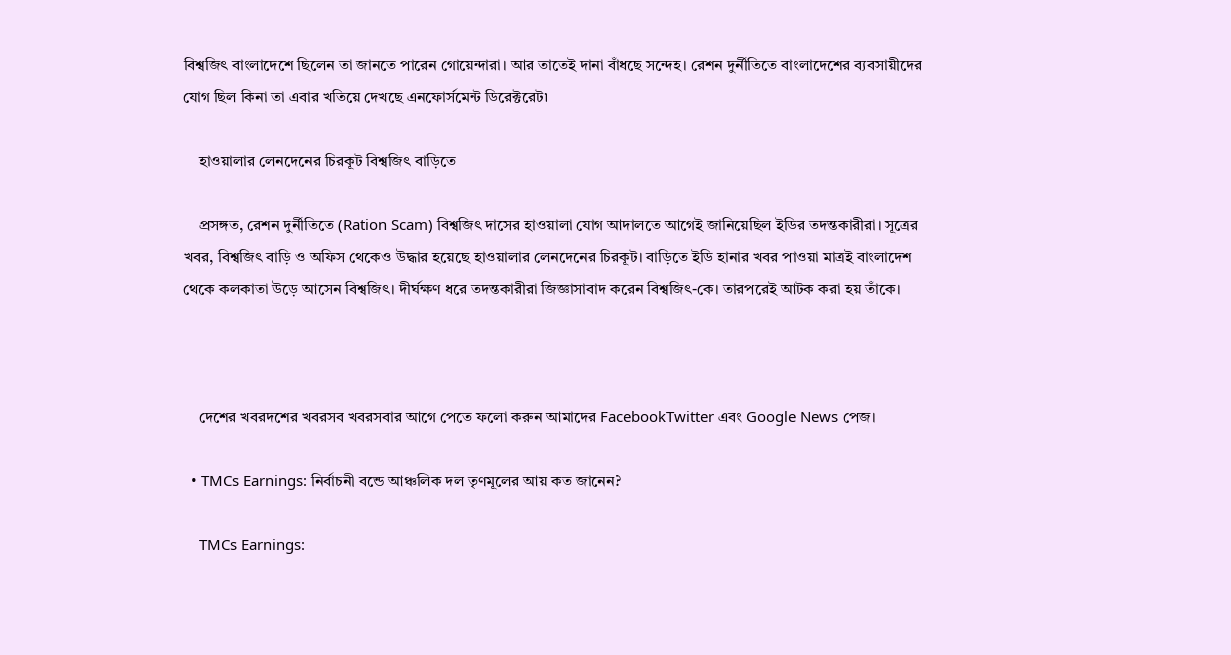বিশ্বজিৎ বাংলাদেশে ছিলেন তা জানতে পারেন গোয়েন্দারা। আর তাতেই দানা বাঁধছে সন্দেহ। রেশন দুর্নীতিতে বাংলাদেশের ব্যবসায়ীদের যোগ ছিল কিনা তা এবার খতিয়ে দেখছে এনফোর্সমেন্ট ডিরেক্টরেট৷

    হাওয়ালার লেনদেনের চিরকূট বিশ্বজিৎ বাড়িতে

    প্রসঙ্গত, রেশন দুর্নীতিতে (Ration Scam) বিশ্বজিৎ দাসের হাওয়ালা যোগ আদালতে আগেই জানিয়েছিল ইডির তদন্তকারীরা। সূত্রের খবর, বিশ্বজিৎ বাড়ি ও অফিস থেকেও উদ্ধার হয়েছে হাওয়ালার লেনদেনের চিরকূট। বাড়িতে ইডি হানার খবর পাওয়া মাত্রই বাংলাদেশ থেকে কলকাতা উড়ে আসেন বিশ্বজিৎ। দীর্ঘক্ষণ ধরে তদন্তকারীরা জিজ্ঞাসাবাদ করেন বিশ্বজিৎ-কে। তারপরেই আটক করা হয় তাঁকে।



    দেশের খবরদশের খবরসব খবরসবার আগে পেতে ফলো করুন আমাদের FacebookTwitter এবং Google News পেজ।

  • TMCs Earnings: নির্বাচনী বন্ডে আঞ্চলিক দল তৃণমূলের আয় কত জানেন?

    TMCs Earnings: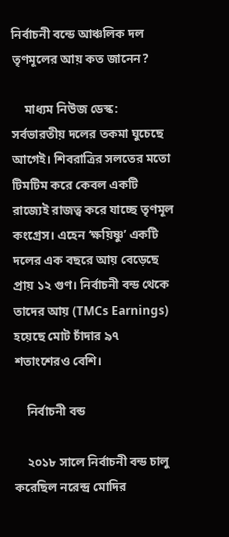নির্বাচনী বন্ডে আঞ্চলিক দল তৃণমূলের আয় কত জানেন?

    মাধ্যম নিউজ ডেস্ক: সর্বভারতীয় দলের তকমা ঘুচেছে আগেই। শিবরাত্রির সলতের মতো টিমটিম করে কেবল একটি রাজ্যেই রাজত্ব করে যাচ্ছে তৃণমূল কংগ্রেস। এহেন ‘ক্ষয়িষ্ণু’ একটি দলের এক বছরে আয় বেড়েছে প্রায় ১২ গুণ। নির্বাচনী বন্ড থেকে তাদের আয় (TMCs Earnings) হয়েছে মোট চাঁদার ৯৭ শতাংশেরও বেশি।

    নির্বাচনী বন্ড

    ২০১৮ সালে নির্বাচনী বন্ড চালু করেছিল নরেন্দ্র মোদির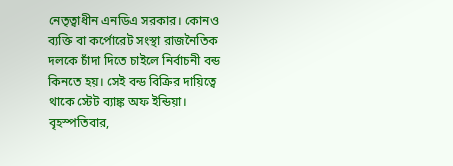নেতৃত্বাধীন এনডিএ সরকার। কোনও ব্যক্তি বা কর্পোরেট সংস্থা রাজনৈতিক দলকে চাঁদা দিতে চাইলে নির্বাচনী বন্ড কিনতে হয়। সেই বন্ড বিক্রির দায়িত্বে থাকে স্টেট ব্যাঙ্ক অফ ইন্ডিয়া। বৃহস্পতিবার,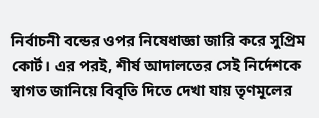নির্বাচনী বন্ডের ওপর নিষেধাজ্ঞা জারি করে সুপ্রিম কোর্ট। এর পরই, শীর্ষ আদালতের সেই নির্দেশকে স্বাগত জানিয়ে বিবৃতি দিতে দেখা যায় তৃণমূলের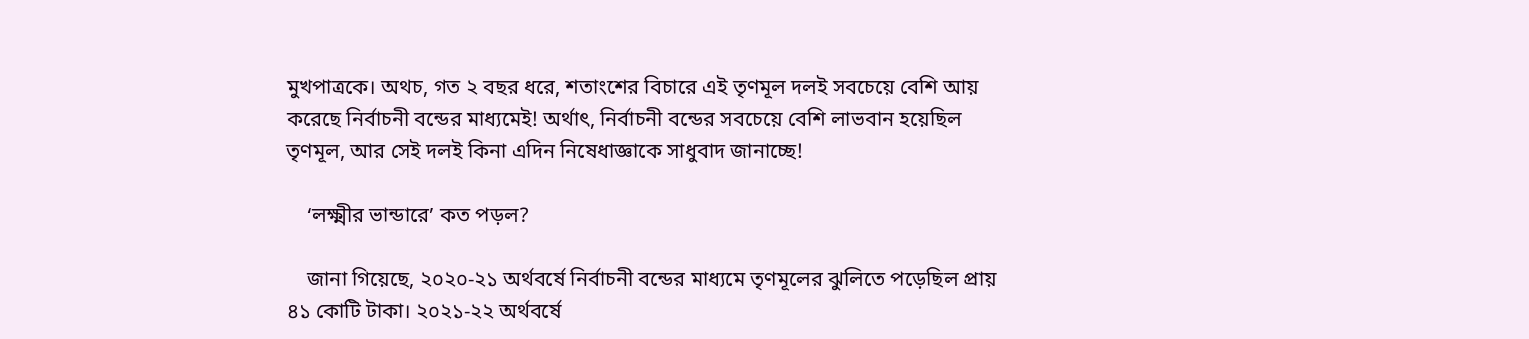মুখপাত্রকে। অথচ, গত ২ বছর ধরে, শতাংশের বিচারে এই তৃণমূল দলই সবচেয়ে বেশি আয় করেছে নির্বাচনী বন্ডের মাধ্যমেই! অর্থাৎ, নির্বাচনী বন্ডের সবচেয়ে বেশি লাভবান হয়েছিল তৃণমূল, আর সেই দলই কিনা এদিন নিষেধাজ্ঞাকে সাধুবাদ জানাচ্ছে!

    ‘লক্ষ্মীর ভান্ডারে’ কত পড়ল?

    জানা গিয়েছে, ২০২০-২১ অর্থবর্ষে নির্বাচনী বন্ডের মাধ্যমে তৃণমূলের ঝুলিতে পড়েছিল প্রায় ৪১ কোটি টাকা। ২০২১-২২ অর্থবর্ষে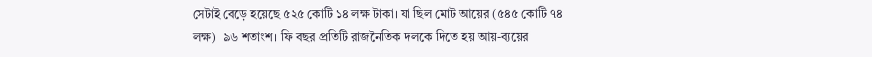সেটাই বেড়ে হয়েছে ৫২৫ কোটি ১৪ লক্ষ টাকা। যা ছিল মোট আয়ের (৫৪৫ কোটি ৭৪ লক্ষ)  ৯৬ শতাংশ। ফি বছর প্রতিটি রাজনৈতিক দলকে দিতে হয় আয়-ব্যয়ের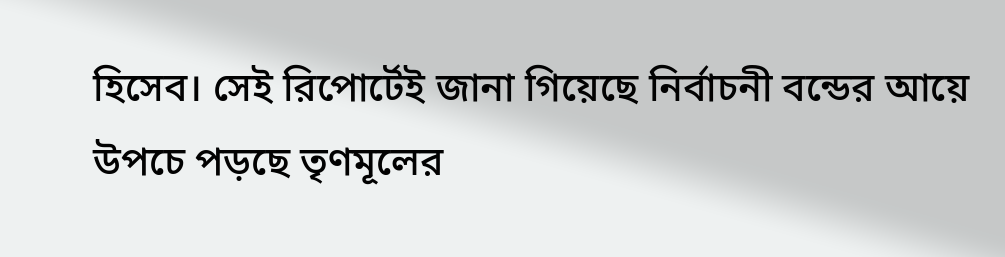হিসেব। সেই রিপোর্টেই জানা গিয়েছে নির্বাচনী বন্ডের আয়ে উপচে পড়ছে তৃণমূলের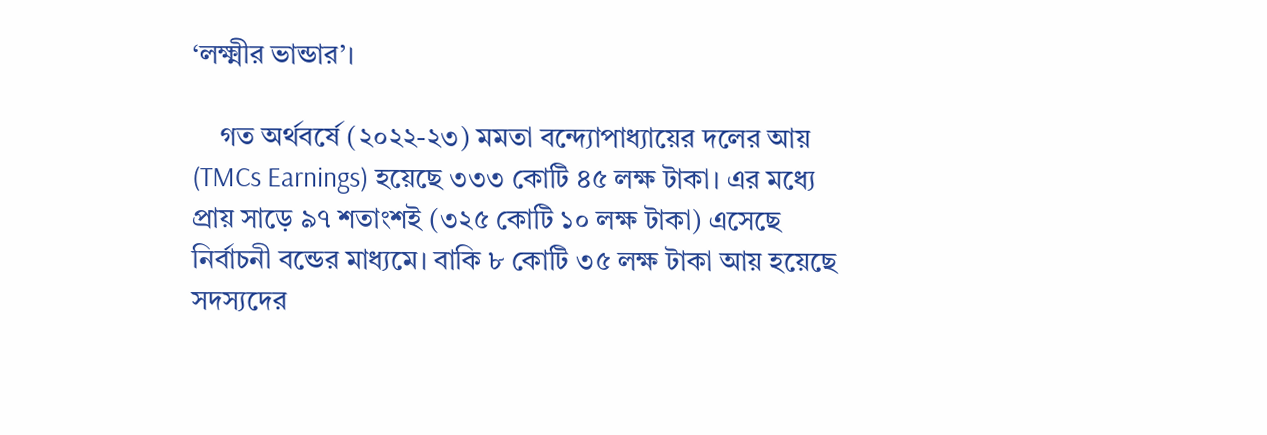‘লক্ষ্মীর ভান্ডার’।

    গত অর্থবর্ষে (২০২২-২৩) মমতা বন্দ্যোপাধ্যায়ের দলের আয় (TMCs Earnings) হয়েছে ৩৩৩ কোটি ৪৫ লক্ষ টাকা। এর মধ্যে প্রায় সাড়ে ৯৭ শতাংশই (৩২৫ কোটি ১০ লক্ষ টাকা) এসেছে নির্বাচনী বন্ডের মাধ্যমে। বাকি ৮ কোটি ৩৫ লক্ষ টাকা আয় হয়েছে সদস্যদের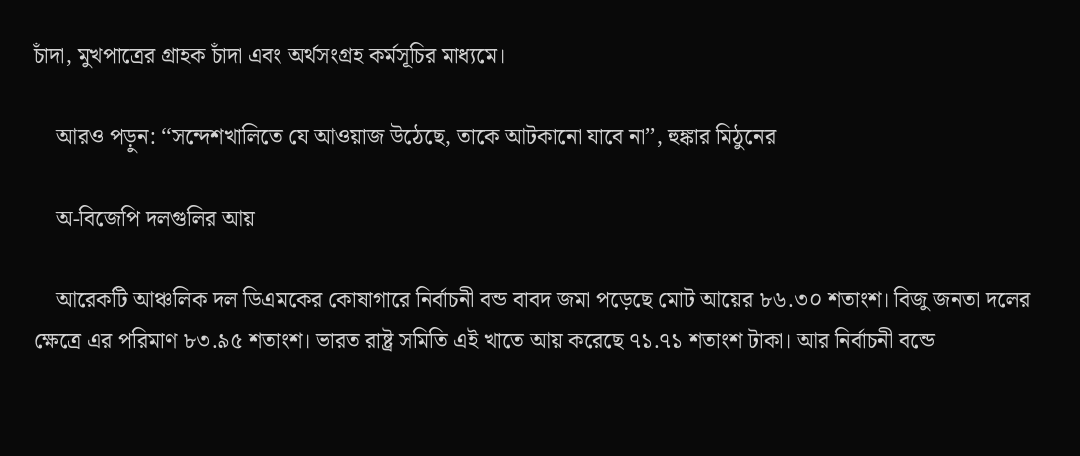চাঁদা, মুখপাত্রের গ্রাহক চাঁদা এবং অর্থসংগ্রহ কর্মসূচির মাধ্যমে।

    আরও পড়ুন: ‘‘সন্দেশখালিতে যে আওয়াজ উঠেছে, তাকে আটকানো যাবে না’’, হুঙ্কার মিঠুনের

    অ-বিজেপি দলগুলির আয়

    আরেকটি আঞ্চলিক দল ডিএমকের কোষাগারে নির্বাচনী বন্ড বাবদ জমা পড়েছে মোট আয়ের ৮৬.৩০ শতাংশ। বিজু জনতা দলের ক্ষেত্রে এর পরিমাণ ৮৩.৯৫ শতাংশ। ভারত রাষ্ট্র সমিতি এই খাতে আয় করেছে ৭১.৭১ শতাংশ টাকা। আর নির্বাচনী বন্ডে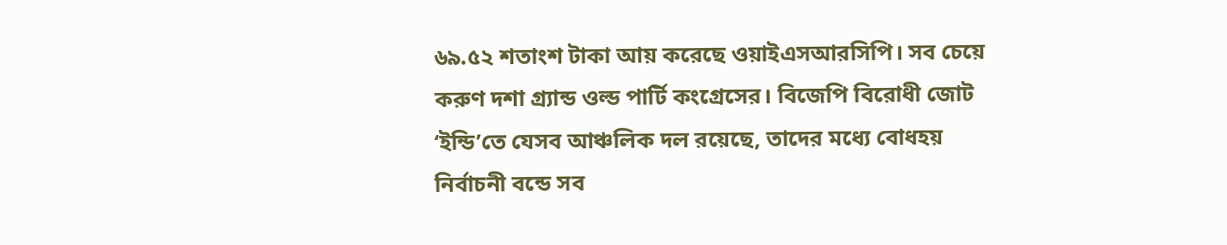৬৯.৫২ শতাংশ টাকা আয় করেছে ওয়াইএসআরসিপি। সব চেয়ে করুণ দশা গ্র্যান্ড ওল্ড পার্টি কংগ্রেসের। বিজেপি বিরোধী জোট ‘ইন্ডি’তে যেসব আঞ্চলিক দল রয়েছে, তাদের মধ্যে বোধহয় নির্বাচনী বন্ডে সব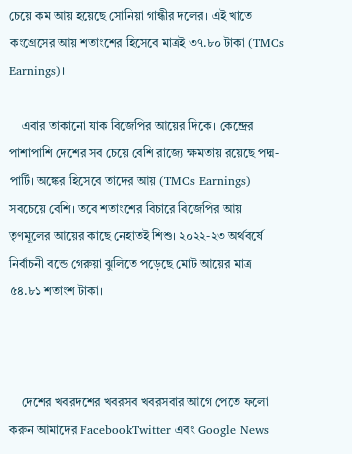চেয়ে কম আয় হয়েছে সোনিয়া গান্ধীর দলের। এই খাতে কংগ্রেসের আয় শতাংশের হিসেবে মাত্রই ৩৭.৮০ টাকা (TMCs Earnings)।

    এবার তাকানো যাক বিজেপির আয়ের দিকে। কেন্দ্রের পাশাপাশি দেশের সব চেয়ে বেশি রাজ্যে ক্ষমতায় রয়েছে পদ্ম-পার্টি। অঙ্কের হিসেবে তাদের আয় (TMCs Earnings) সবচেয়ে বেশি। তবে শতাংশের বিচারে বিজেপির আয় তৃণমূলের আয়ের কাছে নেহাতই শিশু। ২০২২-২৩ অর্থবর্ষে নির্বাচনী বন্ডে গেরুয়া ঝুলিতে পড়েছে মোট আয়ের মাত্র ৫৪.৮১ শতাংশ টাকা।



    দেশের খবরদশের খবরসব খবরসবার আগে পেতে ফলো করুন আমাদের FacebookTwitter এবং Google News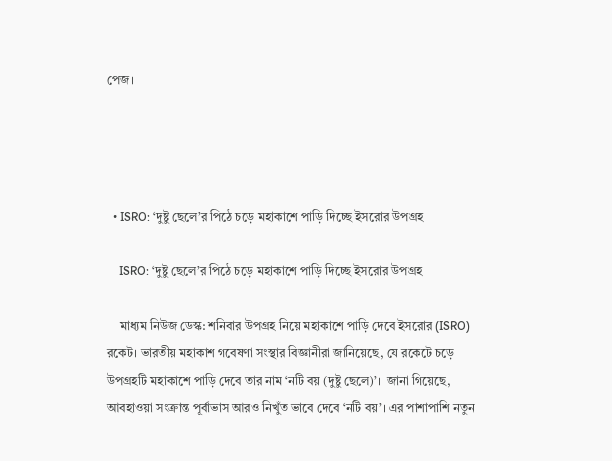পেজ।




  • ISRO: ‘দুষ্টু ছেলে’র পিঠে চড়ে মহাকাশে পাড়ি দিচ্ছে ইসরোর উপগ্রহ

    ISRO: ‘দুষ্টু ছেলে’র পিঠে চড়ে মহাকাশে পাড়ি দিচ্ছে ইসরোর উপগ্রহ

    মাধ্যম নিউজ ডেস্ক: শনিবার উপগ্রহ নিয়ে মহাকাশে পাড়ি দেবে ইসরোর (ISRO) রকেট। ভারতীয় মহাকাশ গবেষণা সংস্থার বিজ্ঞানীরা জানিয়েছে, যে রকেটে চড়ে উপগ্রহটি মহাকাশে পাড়ি দেবে তার নাম ‘নটি বয় (দুষ্টু ছেলে)’।  জানা গিয়েছে, আবহাওয়া সংক্রান্ত পূর্বাভাস আরও নিখুঁত ভাবে দেবে ‘নটি বয়’। এর পাশাপাশি নতুন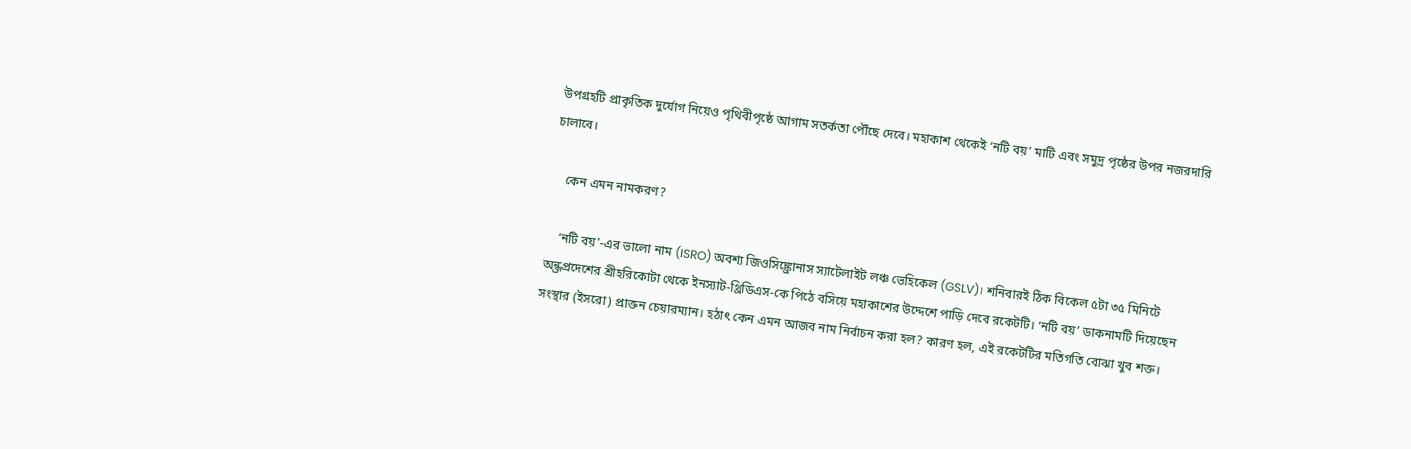উপগ্রহটি প্রাকৃতিক দুর্যোগ নিয়েও পৃথিবীপৃষ্ঠে আগাম সতর্কতা পৌঁছে দেবে। মহাকাশ থেকেই ‘নটি বয়’ মাটি এবং সমুদ্র পৃষ্ঠের উপর নজরদারি চালাবে।

    কেন এমন নামকরণ?

    ‘নটি বয়’-এর ভালো নাম (ISRO) অবশ্য জিওসিঙ্ক্রোনাস স্যাটেলাইট লঞ্চ ভেহিকেল (GSLV)। শনিবারই ঠিক বিকেল ৫টা ৩৫ মিনিটে অন্ধ্রপ্রদেশের শ্রীহরিকোটা থেকে ইনস্যাট-থ্রিডিএস-কে পিঠে বসিয়ে মহাকাশের উদ্দেশে পাড়ি দেবে রকেটটি। ‘নটি বয়’ ডাকনামটি দিয়েছেন সংস্থার (ইসরো) প্রাক্তন চেয়ারম্যান। হঠাৎ কেন এমন আজব নাম নির্বাচন করা হল? কারণ হল, এই রকেটটির মতিগতি বোঝা খুব শক্ত।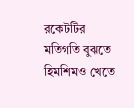রকেটটির মতিগতি বুঝতে হিমশিমও খেতে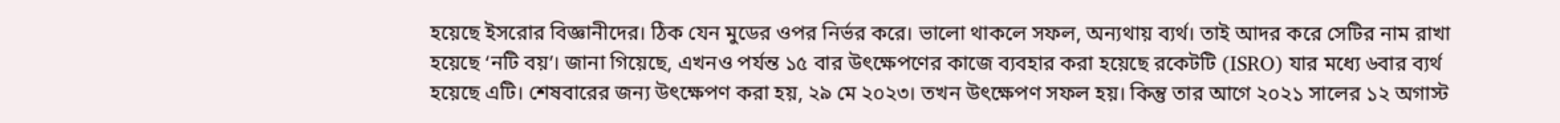হয়েছে ইসরোর বিজ্ঞানীদের। ঠিক যেন মুডের ওপর নির্ভর করে। ভালো থাকলে সফল, অন্যথায় ব্যর্থ। তাই আদর করে সেটির নাম রাখা হয়েছে ‘নটি বয়’। জানা গিয়েছে, এখনও পর্যন্ত ১৫ বার উৎক্ষেপণের কাজে ব্যবহার করা হয়েছে রকেটটি (ISRO) যার মধ্যে ৬বার ব্যর্থ হয়েছে এটি। শেষবারের জন্য উৎক্ষেপণ করা হয়, ২৯ মে ২০২৩। তখন উৎক্ষেপণ সফল হয়। কিন্তু তার আগে ২০২১ সালের ১২ অগাস্ট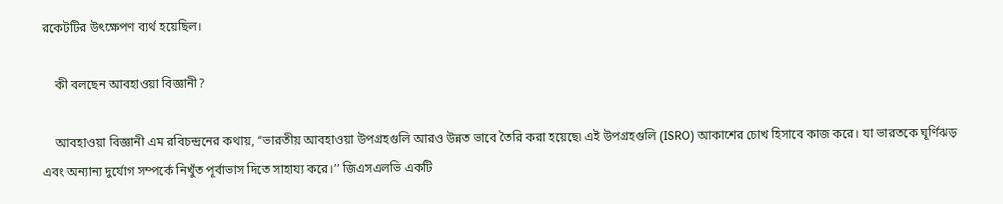রকেটটির উৎক্ষেপণ ব্যর্থ হয়েছিল।

    কী বলছেন আবহাওয়া বিজ্ঞানী?

    আবহাওয়া বিজ্ঞানী এম রবিচন্দ্রনের কথায়, ‘‘ভারতীয় আবহাওয়া উপগ্রহগুলি আরও উন্নত ভাবে তৈরি করা হয়েছে৷ এই উপগ্রহগুলি (ISRO) আকাশের চোখ হিসাবে কাজ করে। যা ভারতকে ঘূর্ণিঝড় এবং অন্যান্য দুর্যোগ সম্পর্কে নিখুঁত পূর্বাভাস দিতে সাহায্য করে।’’ জিএসএলভি একটি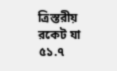ত্রিস্তরীয় রকেট যা ৫১.৭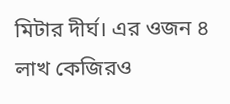মিটার দীর্ঘ। এর ওজন ৪ লাখ কেজিরও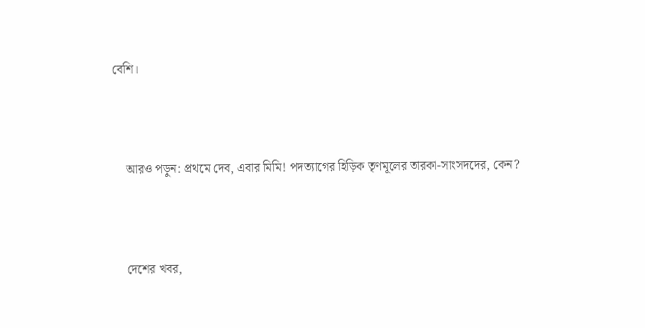বেশি।



    আরও পড়ুন: প্রথমে দেব, এবার মিমি! পদত্যাগের হিড়িক তৃণমূলের তারকা-সাংসদদের, কেন?



    দেশের খবর,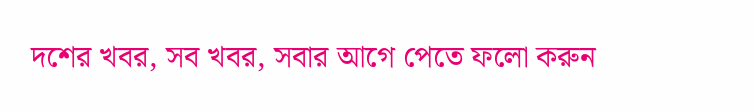দশের খবর, সব খবর, সবার আগে পেতে ফলো করুন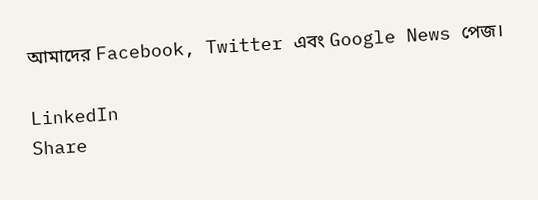আমাদের Facebook, Twitter এবং Google News পেজ।

LinkedIn
Share